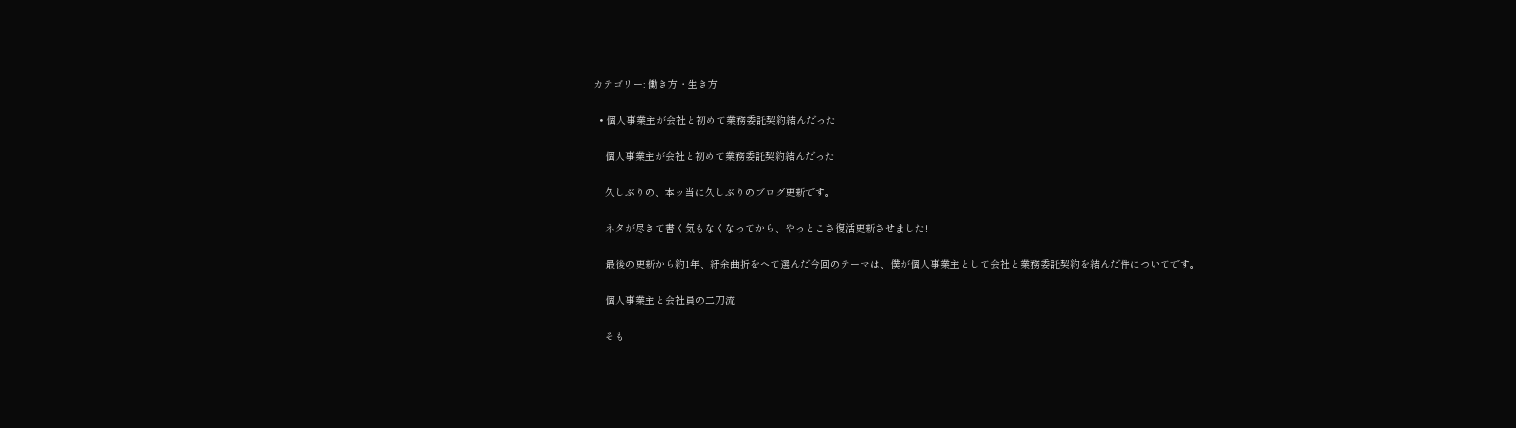カテゴリー: 働き方・生き方

  • 個人事業主が会社と初めて業務委託契約結んだった

    個人事業主が会社と初めて業務委託契約結んだった

    久しぶりの、本ッ当に久しぶりのブログ更新です。

    ネタが尽きて書く気もなくなってから、やっとこさ復活更新させました!

    最後の更新から約1年、紆余曲折をへて選んだ今回のテーマは、僕が個人事業主として会社と業務委託契約を結んだ件についてです。

    個人事業主と会社員の二刀流

    そも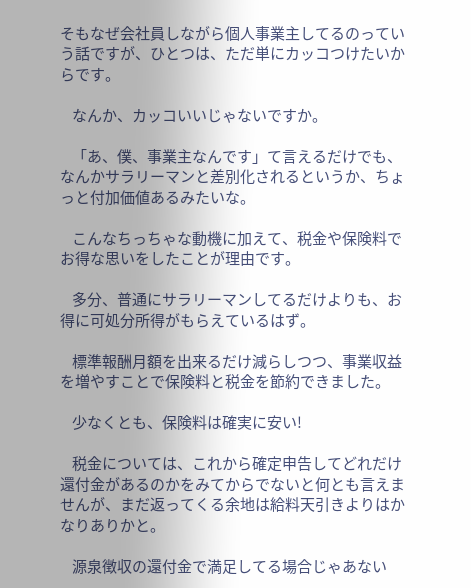そもなぜ会社員しながら個人事業主してるのっていう話ですが、ひとつは、ただ単にカッコつけたいからです。

    なんか、カッコいいじゃないですか。

    「あ、僕、事業主なんです」て言えるだけでも、なんかサラリーマンと差別化されるというか、ちょっと付加価値あるみたいな。

    こんなちっちゃな動機に加えて、税金や保険料でお得な思いをしたことが理由です。

    多分、普通にサラリーマンしてるだけよりも、お得に可処分所得がもらえているはず。

    標準報酬月額を出来るだけ減らしつつ、事業収益を増やすことで保険料と税金を節約できました。

    少なくとも、保険料は確実に安い!

    税金については、これから確定申告してどれだけ還付金があるのかをみてからでないと何とも言えませんが、まだ返ってくる余地は給料天引きよりはかなりありかと。

    源泉徴収の還付金で満足してる場合じゃあない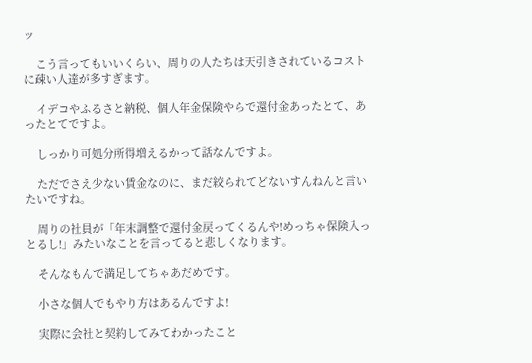ッ

    こう言ってもいいくらい、周りの人たちは天引きされているコストに疎い人達が多すぎます。

    イデコやふるさと納税、個人年金保険やらで還付金あったとて、あったとてですよ。

    しっかり可処分所得増えるかって話なんですよ。

    ただでさえ少ない賃金なのに、まだ絞られてどないすんねんと言いたいですね。

    周りの社員が「年末調整で還付金戻ってくるんや!めっちゃ保険入っとるし!」みたいなことを言ってると悲しくなります。

    そんなもんで満足してちゃあだめです。

    小さな個人でもやり方はあるんですよ!

    実際に会社と契約してみてわかったこと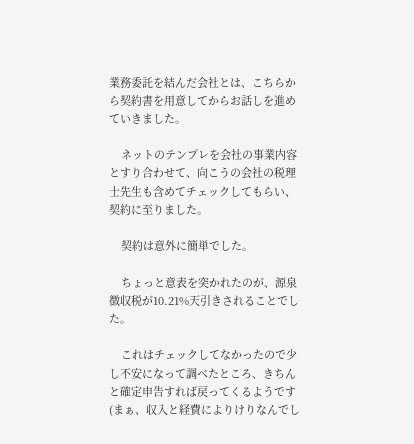業務委託を結んだ会社とは、こちらから契約書を用意してからお話しを進めていきました。

    ネットのテンプレを会社の事業内容とすり合わせて、向こうの会社の税理士先生も含めてチェックしてもらい、契約に至りました。

    契約は意外に簡単でした。

    ちょっと意表を突かれたのが、源泉徴収税が10.21%天引きされることでした。

    これはチェックしてなかったので少し不安になって調べたところ、きちんと確定申告すれば戻ってくるようです(まぁ、収入と経費によりけりなんでし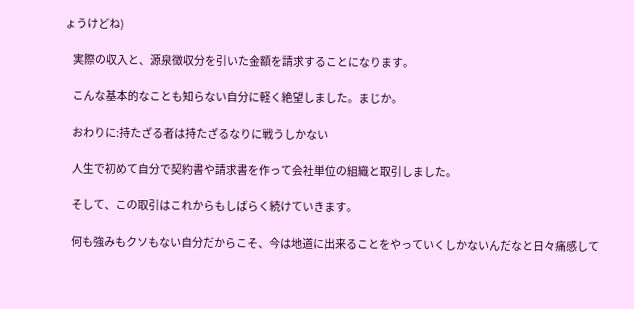ょうけどね)

    実際の収入と、源泉徴収分を引いた金額を請求することになります。

    こんな基本的なことも知らない自分に軽く絶望しました。まじか。

    おわりに:持たざる者は持たざるなりに戦うしかない

    人生で初めて自分で契約書や請求書を作って会社単位の組織と取引しました。

    そして、この取引はこれからもしばらく続けていきます。

    何も強みもクソもない自分だからこそ、今は地道に出来ることをやっていくしかないんだなと日々痛感して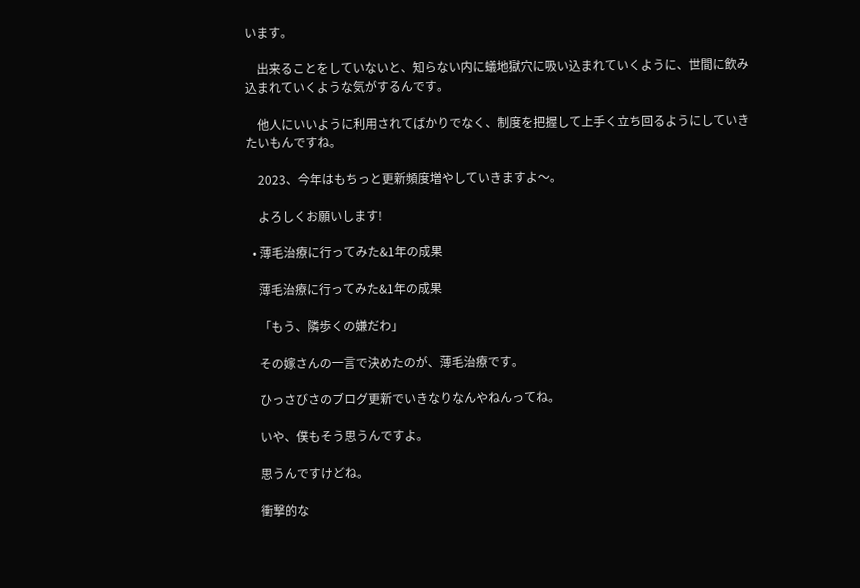います。

    出来ることをしていないと、知らない内に蟻地獄穴に吸い込まれていくように、世間に飲み込まれていくような気がするんです。

    他人にいいように利用されてばかりでなく、制度を把握して上手く立ち回るようにしていきたいもんですね。

    2023、今年はもちっと更新頻度増やしていきますよ〜。

    よろしくお願いします!

  • 薄毛治療に行ってみた&1年の成果

    薄毛治療に行ってみた&1年の成果

    「もう、隣歩くの嫌だわ」

    その嫁さんの一言で決めたのが、薄毛治療です。

    ひっさびさのブログ更新でいきなりなんやねんってね。

    いや、僕もそう思うんですよ。

    思うんですけどね。

    衝撃的な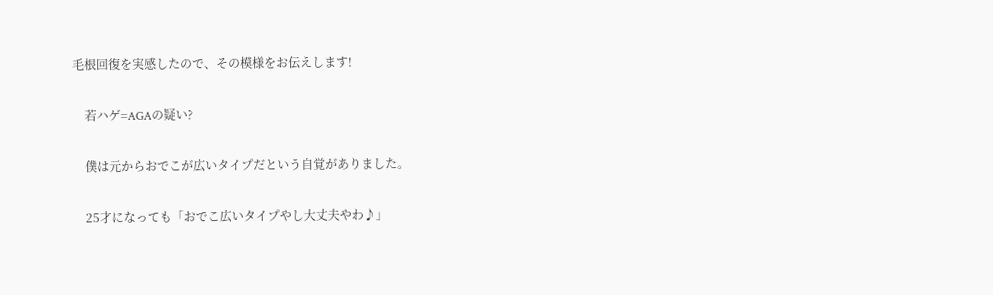毛根回復を実感したので、その模様をお伝えします!

    若ハゲ=AGAの疑い?

    僕は元からおでこが広いタイプだという自覚がありました。

    25才になっても「おでこ広いタイプやし大丈夫やわ♪」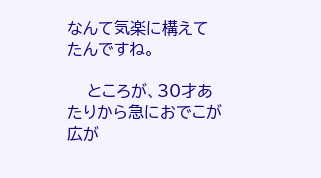なんて気楽に構えてたんですね。

    ところが、30才あたりから急におでこが広が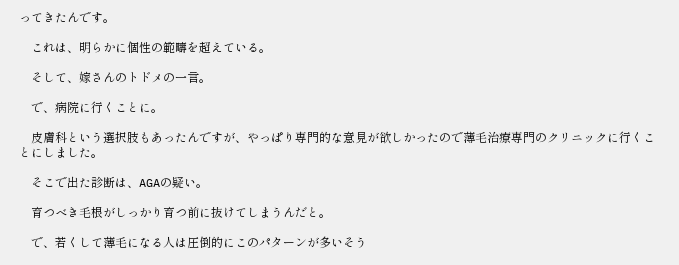ってきたんです。

    これは、明らかに個性の範疇を超えている。

    そして、嫁さんのトドメの一言。

    で、病院に行くことに。

    皮膚科という選択肢もあったんですが、やっぱり専門的な意見が欲しかったので薄毛治療専門のクリニックに行くことにしました。

    そこで出た診断は、AGAの疑い。

    育つべき毛根がしっかり育つ前に抜けてしまうんだと。

    で、若くして薄毛になる人は圧倒的にこのパターンが多いそう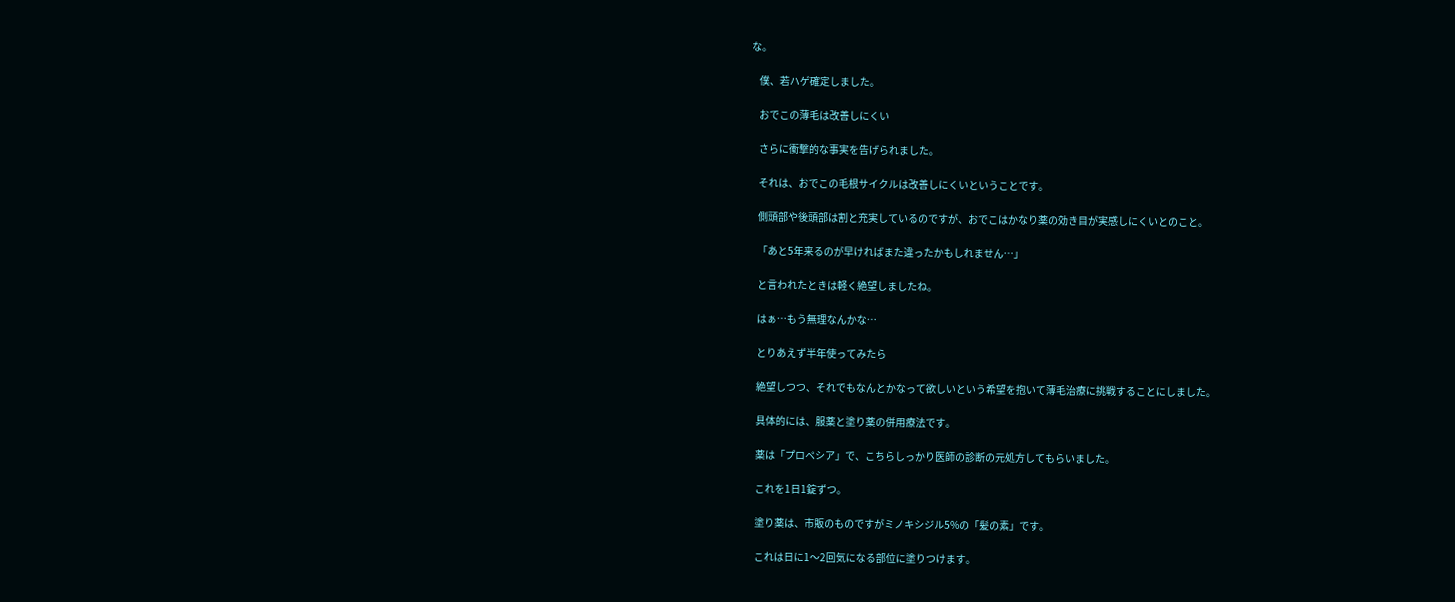な。

    僕、若ハゲ確定しました。

    おでこの薄毛は改善しにくい

    さらに衝撃的な事実を告げられました。

    それは、おでこの毛根サイクルは改善しにくいということです。

    側頭部や後頭部は割と充実しているのですが、おでこはかなり薬の効き目が実感しにくいとのこと。

    「あと5年来るのが早ければまた違ったかもしれません…」

    と言われたときは軽く絶望しましたね。

    はぁ…もう無理なんかな…

    とりあえず半年使ってみたら

    絶望しつつ、それでもなんとかなって欲しいという希望を抱いて薄毛治療に挑戦することにしました。

    具体的には、服薬と塗り薬の併用療法です。

    薬は「プロペシア」で、こちらしっかり医師の診断の元処方してもらいました。

    これを1日1錠ずつ。

    塗り薬は、市販のものですがミノキシジル5%の「髪の素」です。

    これは日に1〜2回気になる部位に塗りつけます。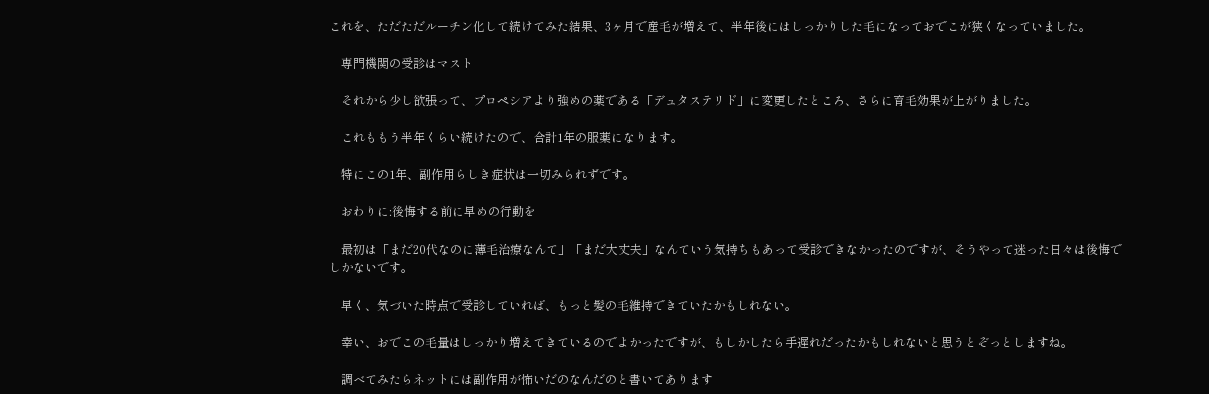これを、ただただルーチン化して続けてみた結果、3ヶ月で産毛が増えて、半年後にはしっかりした毛になっておでこが狭くなっていました。

    専門機関の受診はマスト

    それから少し欲張って、プロペシアより強めの薬である「デュタステリド」に変更したところ、さらに育毛効果が上がりました。

    これももう半年くらい続けたので、合計1年の服薬になります。

    特にこの1年、副作用らしき症状は一切みられずです。

    おわりに:後悔する前に早めの行動を

    最初は「まだ20代なのに薄毛治療なんて」「まだ大丈夫」なんていう気持ちもあって受診できなかったのですが、そうやって迷った日々は後悔でしかないです。

    早く、気づいた時点で受診していれば、もっと髪の毛維持できていたかもしれない。

    幸い、おでこの毛量はしっかり増えてきているのでよかったですが、もしかしたら手遅れだったかもしれないと思うとぞっとしますね。

    調べてみたらネットには副作用が怖いだのなんだのと書いてあります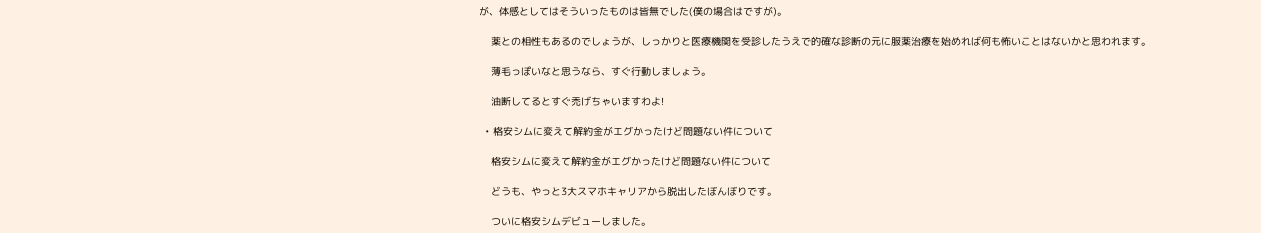が、体感としてはそういったものは皆無でした(僕の場合はですが)。

    薬との相性もあるのでしょうが、しっかりと医療機関を受診したうえで的確な診断の元に服薬治療を始めれば何も怖いことはないかと思われます。

    薄毛っぽいなと思うなら、すぐ行動しましょう。

    油断してるとすぐ禿げちゃいますわよ!

  • 格安シムに変えて解約金がエグかったけど問題ない件について

    格安シムに変えて解約金がエグかったけど問題ない件について

    どうも、やっと3大スマホキャリアから脱出したぼんぼりです。

    ついに格安シムデビューしました。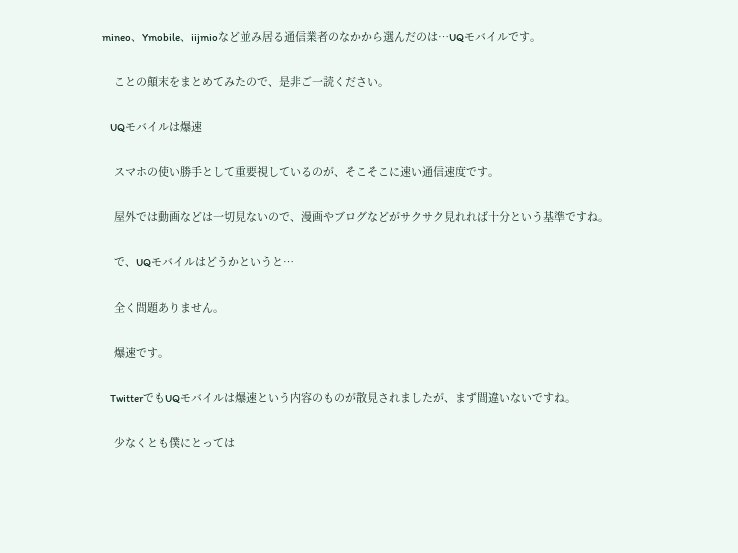mineo、Ymobile、iijmioなど並み居る通信業者のなかから選んだのは…UQモバイルです。

    ことの顛末をまとめてみたので、是非ご一読ください。

    UQモバイルは爆速

    スマホの使い勝手として重要視しているのが、そこそこに速い通信速度です。

    屋外では動画などは一切見ないので、漫画やブログなどがサクサク見れれば十分という基準ですね。

    で、UQモバイルはどうかというと…

    全く問題ありません。

    爆速です。

    TwitterでもUQモバイルは爆速という内容のものが散見されましたが、まず間違いないですね。

    少なくとも僕にとっては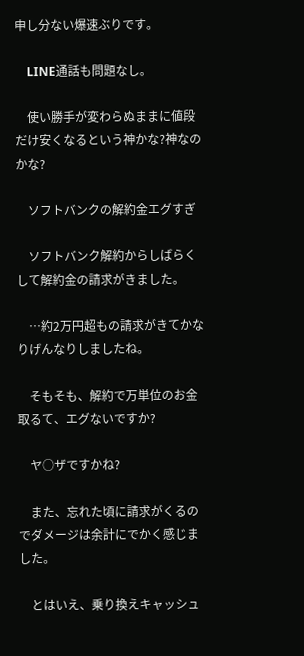申し分ない爆速ぶりです。

    LINE通話も問題なし。

    使い勝手が変わらぬままに値段だけ安くなるという神かな?神なのかな?

    ソフトバンクの解約金エグすぎ

    ソフトバンク解約からしばらくして解約金の請求がきました。

    …約2万円超もの請求がきてかなりげんなりしましたね。

    そもそも、解約で万単位のお金取るて、エグないですか?

    ヤ○ザですかね?

    また、忘れた頃に請求がくるのでダメージは余計にでかく感じました。

    とはいえ、乗り換えキャッシュ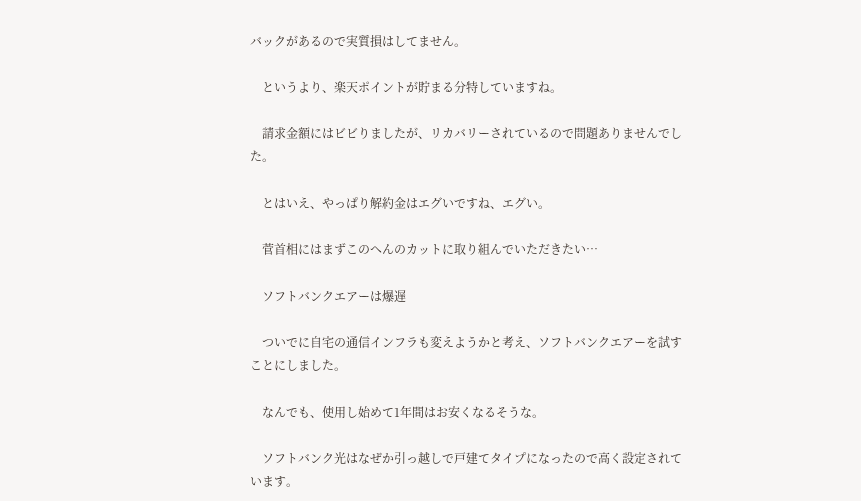バックがあるので実質損はしてません。

    というより、楽天ポイントが貯まる分特していますね。

    請求金額にはビビりましたが、リカバリーされているので問題ありませんでした。

    とはいえ、やっぱり解約金はエグいですね、エグい。

    菅首相にはまずこのへんのカットに取り組んでいただきたい…

    ソフトバンクエアーは爆遅

    ついでに自宅の通信インフラも変えようかと考え、ソフトバンクエアーを試すことにしました。

    なんでも、使用し始めて1年間はお安くなるそうな。

    ソフトバンク光はなぜか引っ越しで戸建てタイプになったので高く設定されています。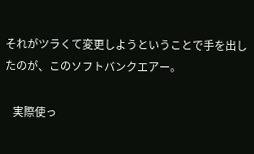それがツラくて変更しようということで手を出したのが、このソフトバンクエアー。

    実際使っ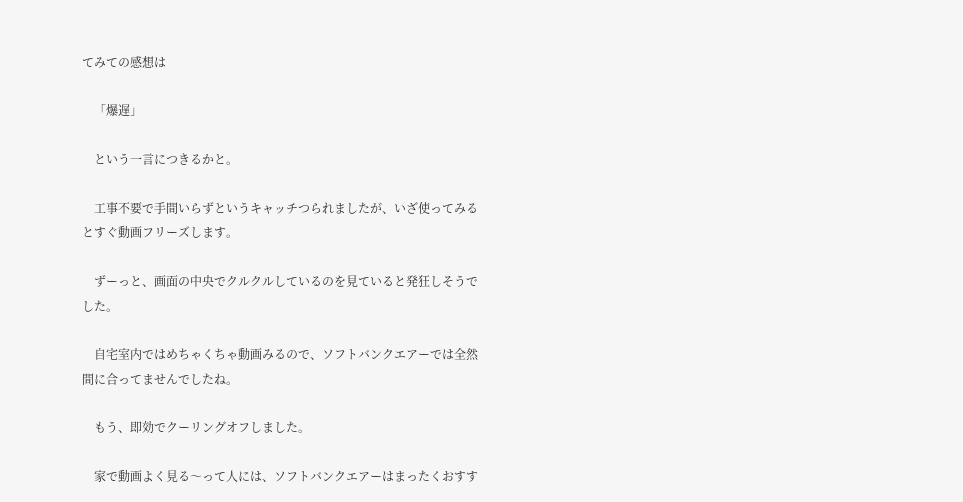てみての感想は

    「爆遅」

    という一言につきるかと。

    工事不要で手間いらずというキャッチつられましたが、いざ使ってみるとすぐ動画フリーズします。

    ずーっと、画面の中央でクルクルしているのを見ていると発狂しそうでした。

    自宅室内ではめちゃくちゃ動画みるので、ソフトバンクエアーでは全然間に合ってませんでしたね。

    もう、即効でクーリングオフしました。

    家で動画よく見る〜って人には、ソフトバンクエアーはまったくおすす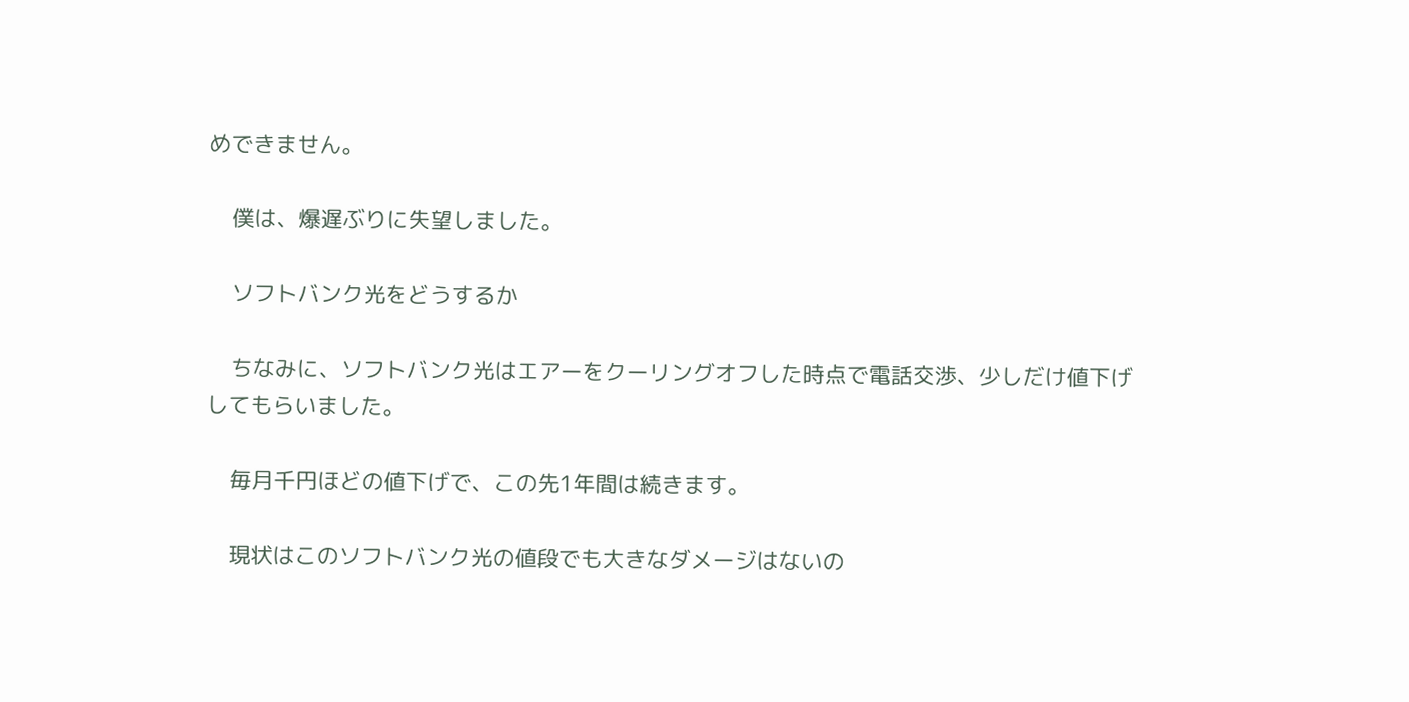めできません。

    僕は、爆遅ぶりに失望しました。

    ソフトバンク光をどうするか

    ちなみに、ソフトバンク光はエアーをクーリングオフした時点で電話交渉、少しだけ値下げしてもらいました。

    毎月千円ほどの値下げで、この先1年間は続きます。

    現状はこのソフトバンク光の値段でも大きなダメージはないの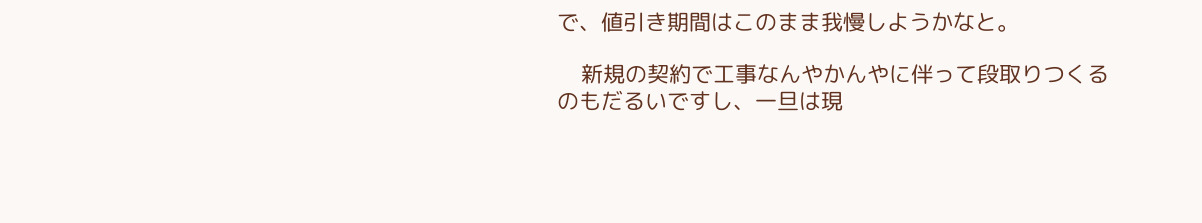で、値引き期間はこのまま我慢しようかなと。

    新規の契約で工事なんやかんやに伴って段取りつくるのもだるいですし、一旦は現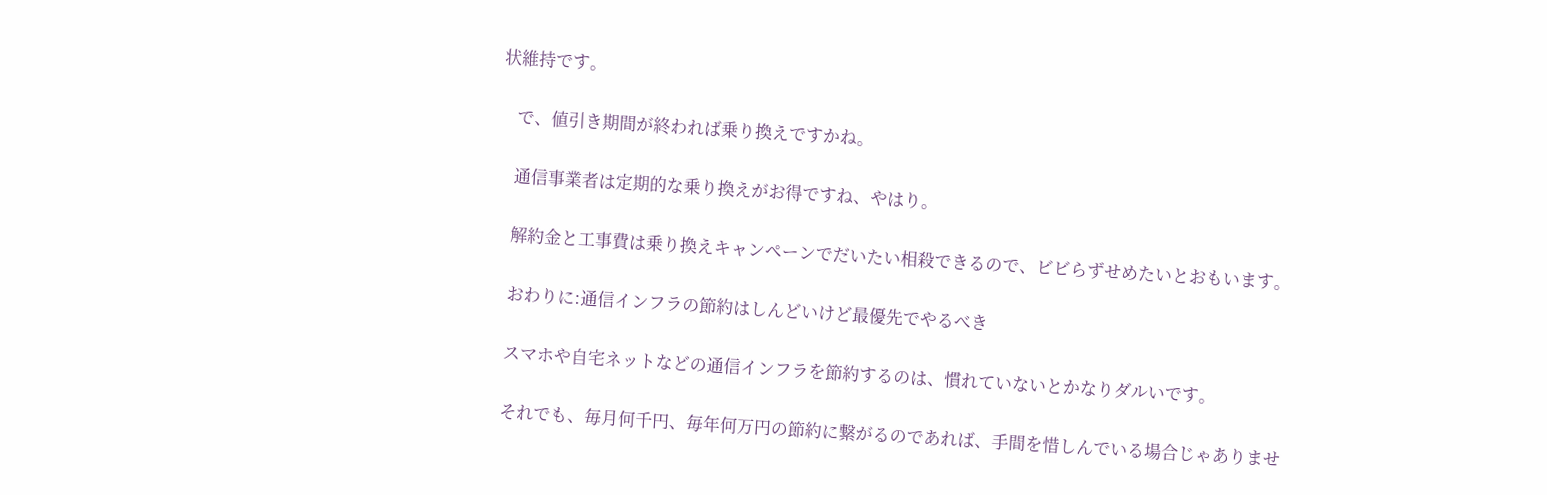状維持です。

    で、値引き期間が終われば乗り換えですかね。

    通信事業者は定期的な乗り換えがお得ですね、やはり。

    解約金と工事費は乗り換えキャンペーンでだいたい相殺できるので、ビビらずせめたいとおもいます。

    おわりに:通信インフラの節約はしんどいけど最優先でやるべき

    スマホや自宅ネットなどの通信インフラを節約するのは、慣れていないとかなりダルいです。

    それでも、毎月何千円、毎年何万円の節約に繋がるのであれば、手間を惜しんでいる場合じゃありませ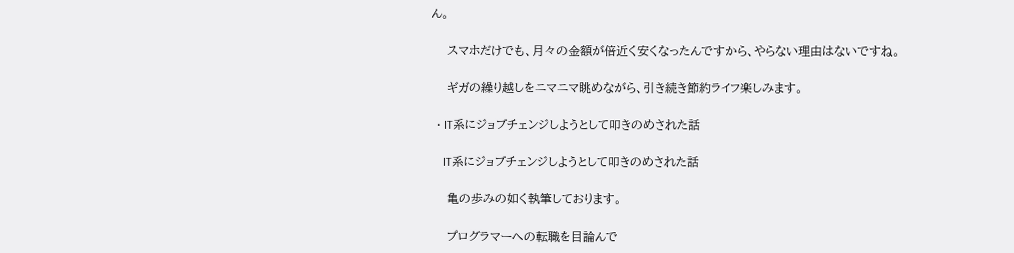ん。

    スマホだけでも、月々の金額が倍近く安くなったんですから、やらない理由はないですね。

    ギガの繰り越しをニマニマ眺めながら、引き続き節約ライフ楽しみます。

  • IT系にジョブチェンジしようとして叩きのめされた話

    IT系にジョブチェンジしようとして叩きのめされた話

    亀の歩みの如く執筆しております。

    プログラマーへの転職を目論んで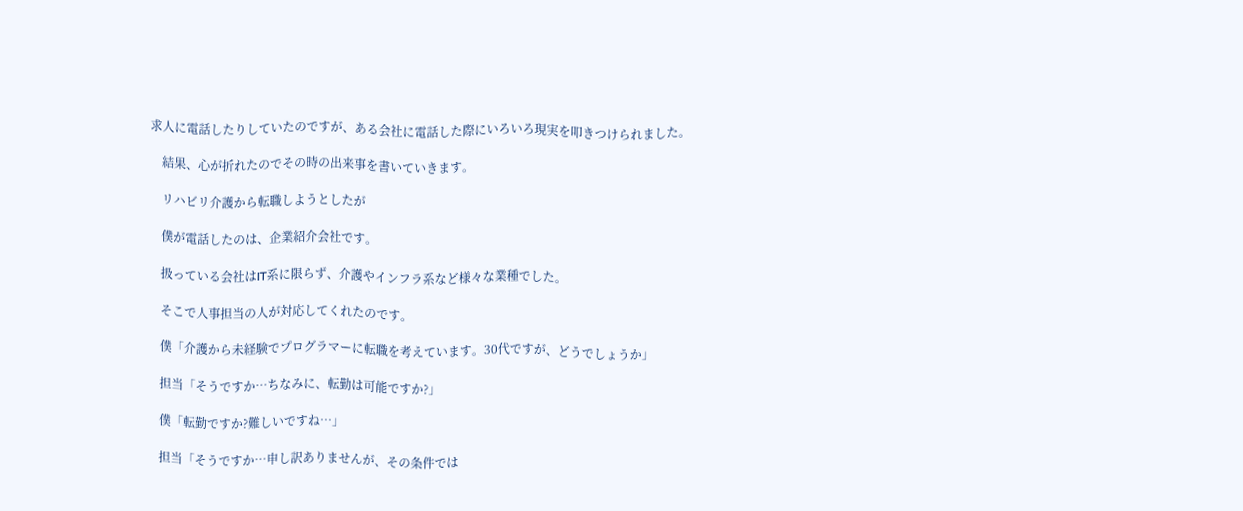求人に電話したりしていたのですが、ある会社に電話した際にいろいろ現実を叩きつけられました。

    結果、心が折れたのでその時の出来事を書いていきます。

    リハビリ介護から転職しようとしたが

    僕が電話したのは、企業紹介会社です。

    扱っている会社はIT系に限らず、介護やインフラ系など様々な業種でした。

    そこで人事担当の人が対応してくれたのです。

    僕「介護から未経験でプログラマーに転職を考えています。30代ですが、どうでしょうか」

    担当「そうですか…ちなみに、転勤は可能ですか?」

    僕「転勤ですか?難しいですね…」

    担当「そうですか…申し訳ありませんが、その条件では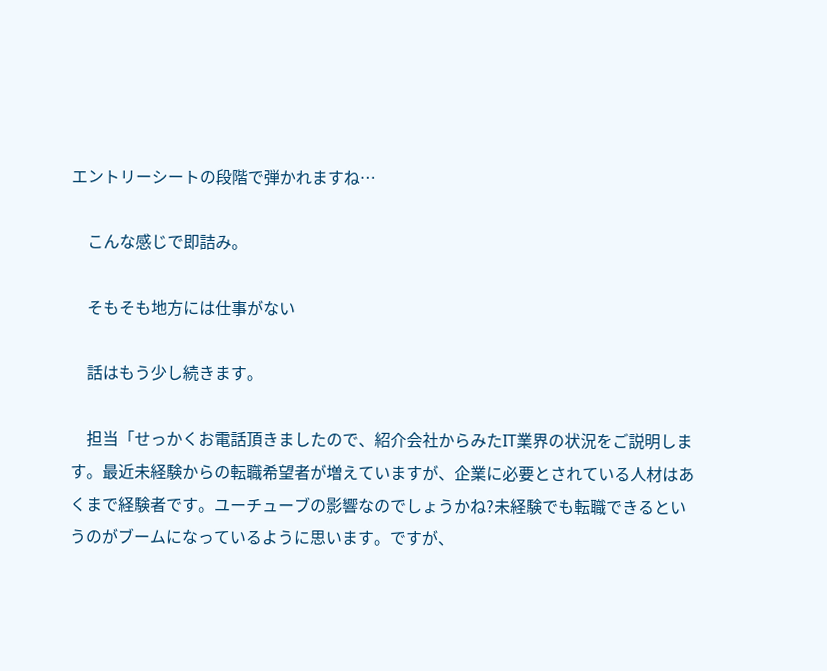エントリーシートの段階で弾かれますね…

    こんな感じで即詰み。

    そもそも地方には仕事がない

    話はもう少し続きます。

    担当「せっかくお電話頂きましたので、紹介会社からみたIT業界の状況をご説明します。最近未経験からの転職希望者が増えていますが、企業に必要とされている人材はあくまで経験者です。ユーチューブの影響なのでしょうかね?未経験でも転職できるというのがブームになっているように思います。ですが、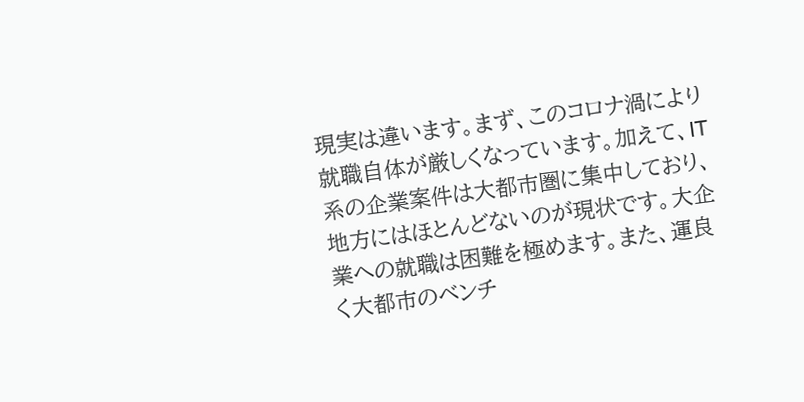現実は違います。まず、このコロナ渦により就職自体が厳しくなっています。加えて、IT系の企業案件は大都市圏に集中しており、地方にはほとんどないのが現状です。大企業への就職は困難を極めます。また、運良く大都市のベンチ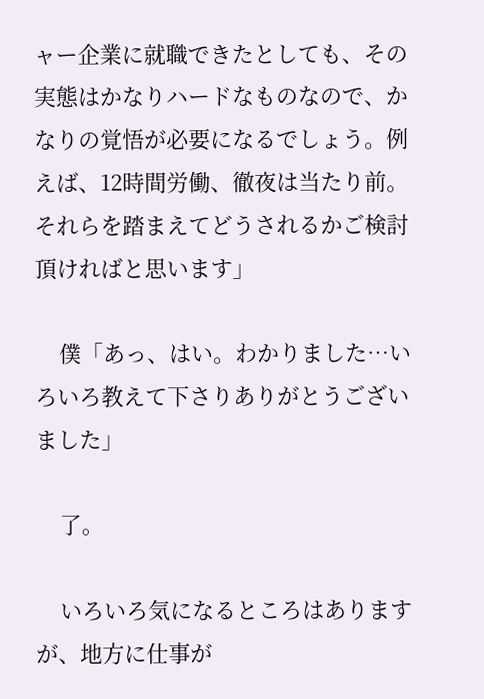ャー企業に就職できたとしても、その実態はかなりハードなものなので、かなりの覚悟が必要になるでしょう。例えば、12時間労働、徹夜は当たり前。それらを踏まえてどうされるかご検討頂ければと思います」

    僕「あっ、はい。わかりました…いろいろ教えて下さりありがとうございました」

    了。

    いろいろ気になるところはありますが、地方に仕事が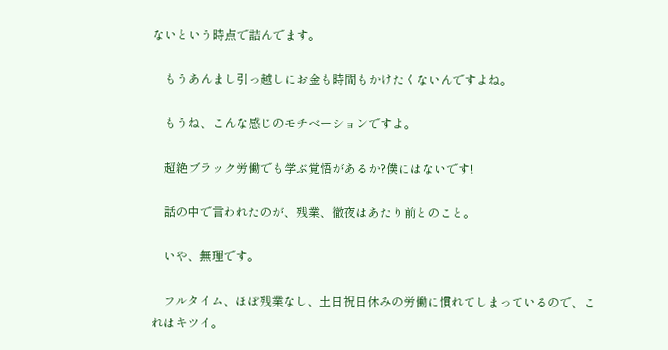ないという時点で詰んでます。

    もうあんまし引っ越しにお金も時間もかけたくないんですよね。

    もうね、こんな感じのモチベーションですよ。

    超絶ブラック労働でも学ぶ覚悟があるか?僕にはないです!

    話の中で言われたのが、残業、徹夜はあたり前とのこと。

    いや、無理です。

    フルタイム、ほぼ残業なし、土日祝日休みの労働に慣れてしまっているので、これはキツイ。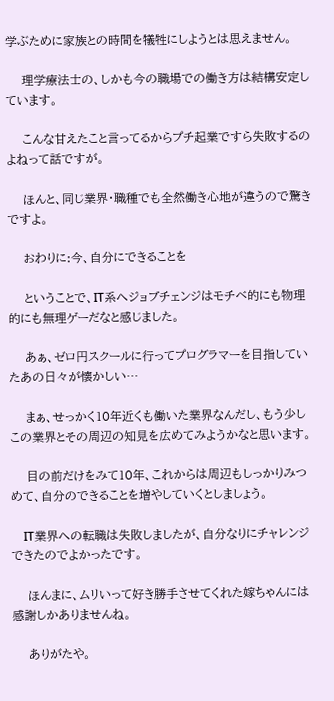学ぶために家族との時間を犠牲にしようとは思えません。

    理学療法士の、しかも今の職場での働き方は結構安定しています。

    こんな甘えたこと言ってるからプチ起業ですら失敗するのよねって話ですが。

    ほんと、同じ業界・職種でも全然働き心地が違うので驚きですよ。

    おわりに:今、自分にできることを

    ということで、IT系へジョブチェンジはモチベ的にも物理的にも無理ゲーだなと感じました。

    あぁ、ゼロ円スクールに行ってプログラマーを目指していたあの日々が懐かしい…

    まぁ、せっかく10年近くも働いた業界なんだし、もう少しこの業界とその周辺の知見を広めてみようかなと思います。

    目の前だけをみて10年、これからは周辺もしっかりみつめて、自分のできることを増やしていくとしましょう。

    IT業界への転職は失敗しましたが、自分なりにチャレンジできたのでよかったです。

    ほんまに、ムリいって好き勝手させてくれた嫁ちゃんには感謝しかありませんね。

    ありがたや。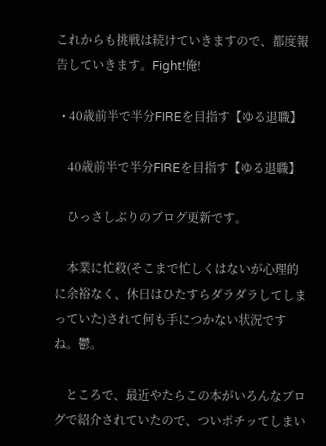これからも挑戦は続けていきますので、都度報告していきます。Fight!俺!

  • 40歳前半で半分FIREを目指す【ゆる退職】

    40歳前半で半分FIREを目指す【ゆる退職】

    ひっさしぶりのブログ更新です。

    本業に忙殺(そこまで忙しくはないが心理的に余裕なく、休日はひたすらダラダラしてしまっていた)されて何も手につかない状況ですね。鬱。

    ところで、最近やたらこの本がいろんなブログで紹介されていたので、ついポチッてしまい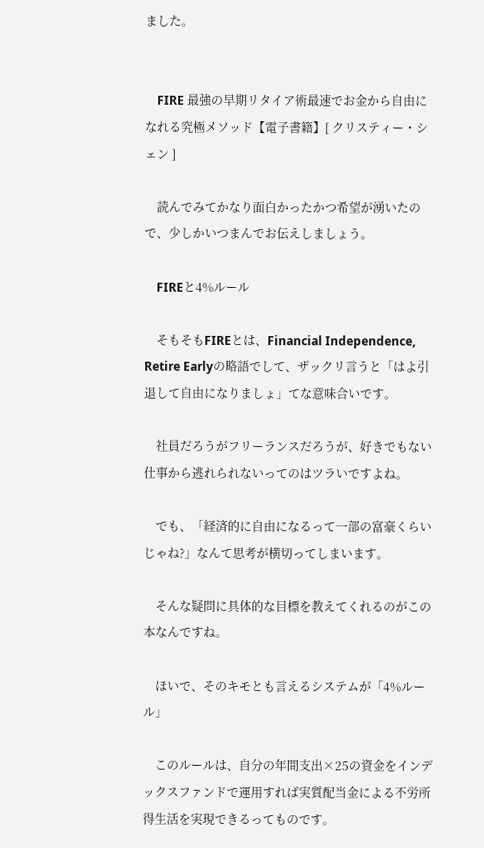ました。


    FIRE 最強の早期リタイア術最速でお金から自由になれる究極メソッド【電子書籍】[ クリスティー・シェン ]

    読んでみてかなり面白かったかつ希望が湧いたので、少しかいつまんでお伝えしましょう。

    FIREと4%ルール

    そもそもFIREとは、Financial Independence, Retire Earlyの略語でして、ザックリ言うと「はよ引退して自由になりましょ」てな意味合いです。

    社員だろうがフリーランスだろうが、好きでもない仕事から逃れられないってのはツラいですよね。

    でも、「経済的に自由になるって一部の富豪くらいじゃね?」なんて思考が横切ってしまいます。

    そんな疑問に具体的な目標を教えてくれるのがこの本なんですね。

    ほいで、そのキモとも言えるシステムが「4%ルール」

    このルールは、自分の年間支出×25の資金をインデックスファンドで運用すれば実質配当金による不労所得生活を実現できるってものです。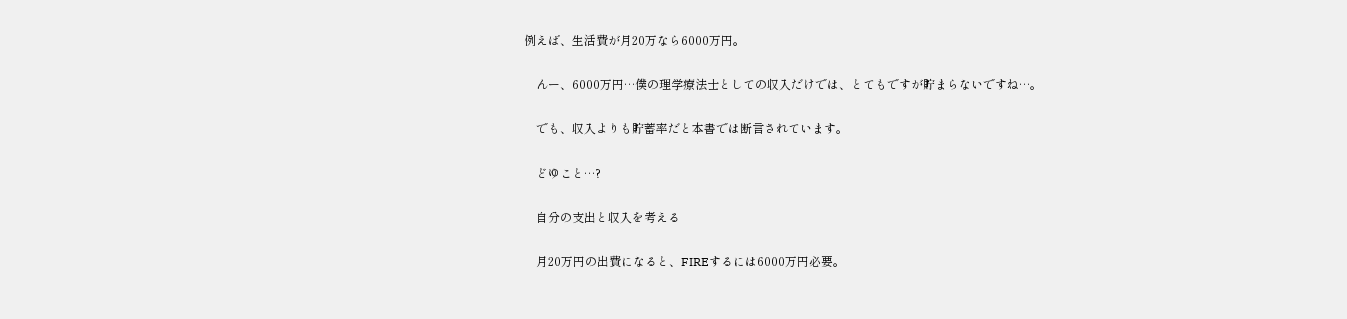例えば、生活費が月20万なら6000万円。

    んー、6000万円…僕の理学療法士としての収入だけでは、とてもですが貯まらないですね…。

    でも、収入よりも貯蓄率だと本書では断言されています。

    どゆこと…?

    自分の支出と収入を考える

    月20万円の出費になると、FIREするには6000万円必要。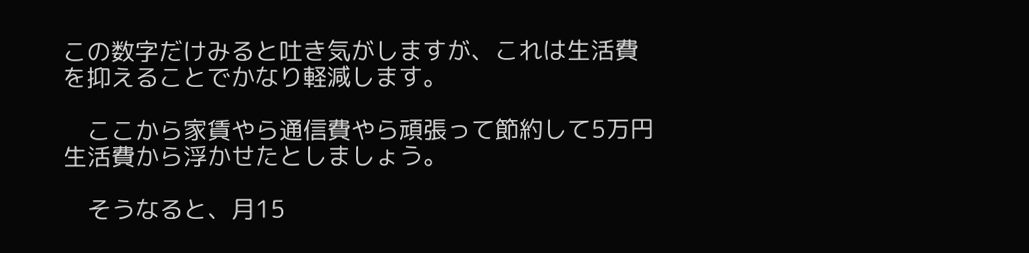この数字だけみると吐き気がしますが、これは生活費を抑えることでかなり軽減します。

    ここから家賃やら通信費やら頑張って節約して5万円生活費から浮かせたとしましょう。

    そうなると、月15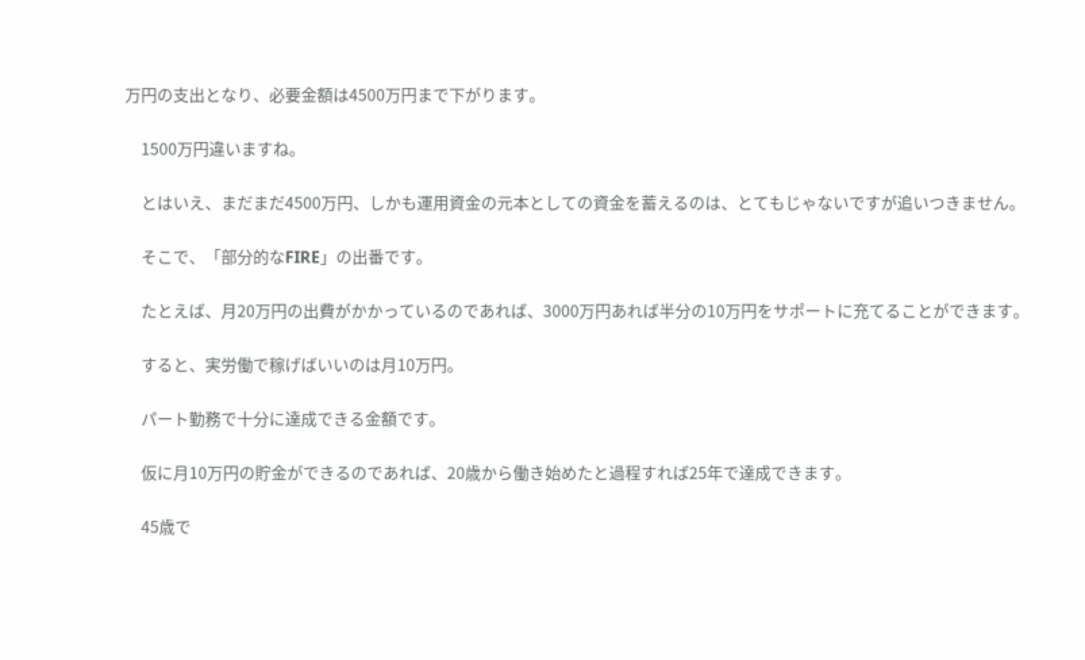万円の支出となり、必要金額は4500万円まで下がります。

    1500万円違いますね。

    とはいえ、まだまだ4500万円、しかも運用資金の元本としての資金を蓄えるのは、とてもじゃないですが追いつきません。

    そこで、「部分的なFIRE」の出番です。

    たとえば、月20万円の出費がかかっているのであれば、3000万円あれば半分の10万円をサポートに充てることができます。

    すると、実労働で稼げばいいのは月10万円。

    パート勤務で十分に達成できる金額です。

    仮に月10万円の貯金ができるのであれば、20歳から働き始めたと過程すれば25年で達成できます。

    45歳で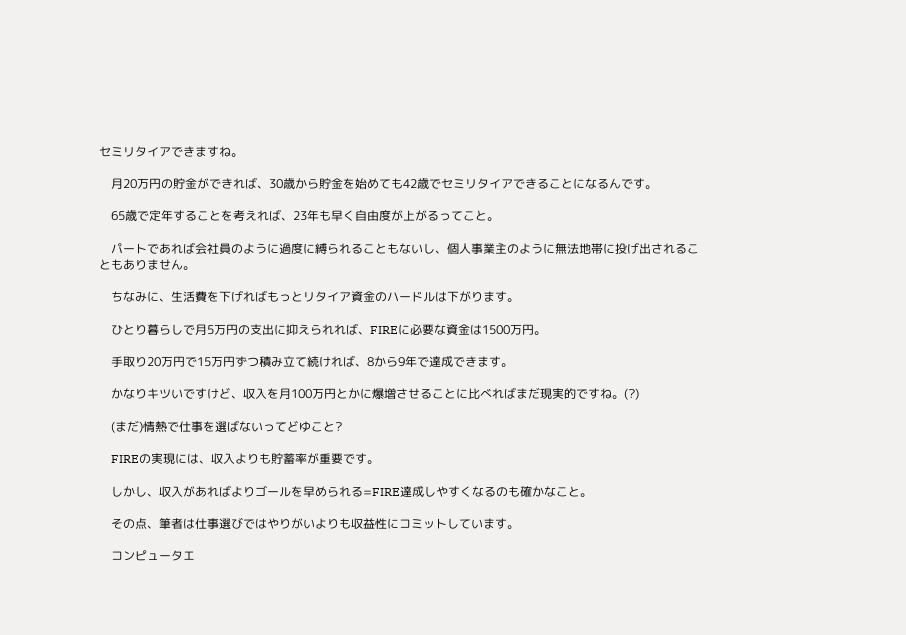セミリタイアできますね。

    月20万円の貯金ができれば、30歳から貯金を始めても42歳でセミリタイアできることになるんです。

    65歳で定年することを考えれば、23年も早く自由度が上がるってこと。

    パートであれば会社員のように過度に縛られることもないし、個人事業主のように無法地帯に投げ出されることもありません。

    ちなみに、生活費を下げればもっとリタイア資金のハードルは下がります。

    ひとり暮らしで月5万円の支出に抑えられれば、FIREに必要な資金は1500万円。

    手取り20万円で15万円ずつ積み立て続ければ、8から9年で達成できます。

    かなりキツいですけど、収入を月100万円とかに爆増させることに比べればまだ現実的ですね。(?)

    (まだ)情熱で仕事を選ばないってどゆこと?

    FIREの実現には、収入よりも貯蓄率が重要です。

    しかし、収入があればよりゴールを早められる=FIRE達成しやすくなるのも確かなこと。

    その点、筆者は仕事選びではやりがいよりも収益性にコミットしています。

    コンピュータエ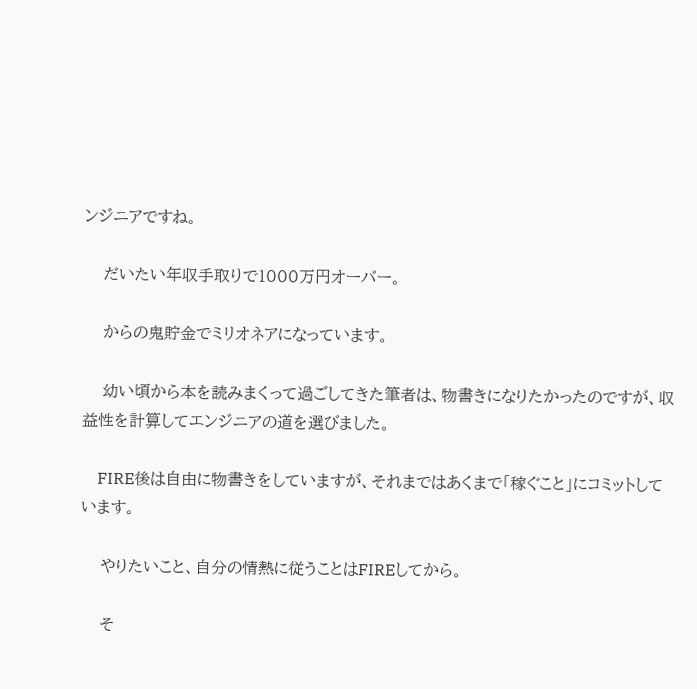ンジニアですね。

    だいたい年収手取りで1000万円オーバー。

    からの鬼貯金でミリオネアになっています。

    幼い頃から本を読みまくって過ごしてきた筆者は、物書きになりたかったのですが、収益性を計算してエンジニアの道を選びました。

    FIRE後は自由に物書きをしていますが、それまではあくまで「稼ぐこと」にコミットしています。

    やりたいこと、自分の情熱に従うことはFIREしてから。

    そ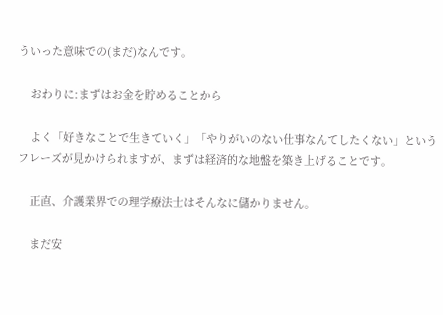ういった意味での(まだ)なんです。

    おわりに:まずはお金を貯めることから

    よく「好きなことで生きていく」「やりがいのない仕事なんてしたくない」というフレーズが見かけられますが、まずは経済的な地盤を築き上げることです。

    正直、介護業界での理学療法士はそんなに儲かりません。

    まだ安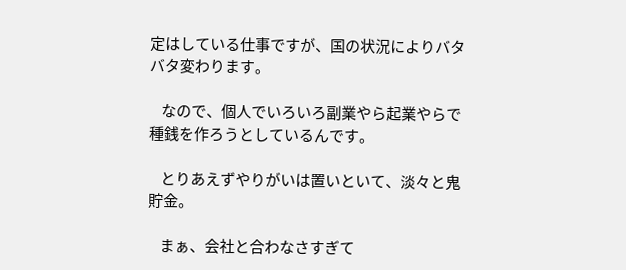定はしている仕事ですが、国の状況によりバタバタ変わります。

    なので、個人でいろいろ副業やら起業やらで種銭を作ろうとしているんです。

    とりあえずやりがいは置いといて、淡々と鬼貯金。

    まぁ、会社と合わなさすぎて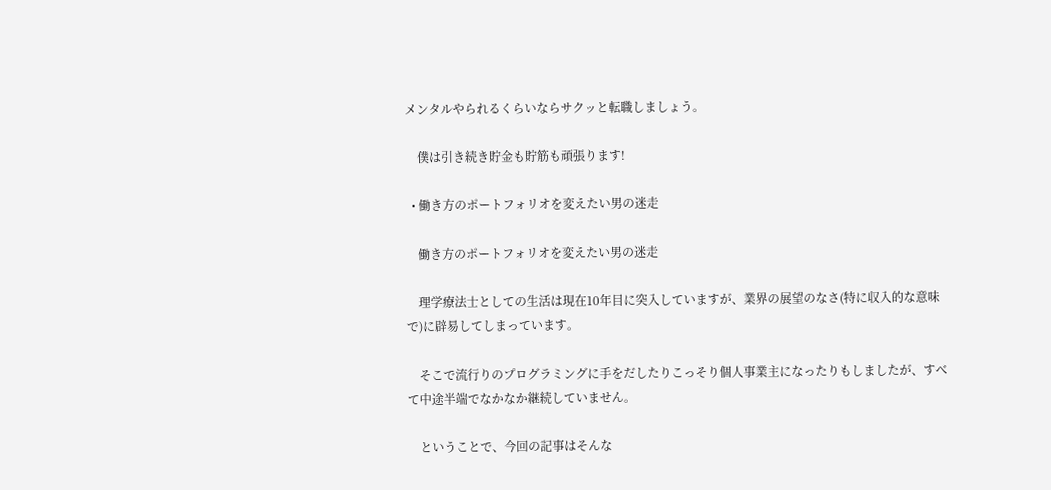メンタルやられるくらいならサクッと転職しましょう。

    僕は引き続き貯金も貯筋も頑張ります!

  • 働き方のポートフォリオを変えたい男の迷走

    働き方のポートフォリオを変えたい男の迷走

    理学療法士としての生活は現在10年目に突入していますが、業界の展望のなさ(特に収入的な意味で)に辟易してしまっています。

    そこで流行りのプログラミングに手をだしたりこっそり個人事業主になったりもしましたが、すべて中途半端でなかなか継続していません。

    ということで、今回の記事はそんな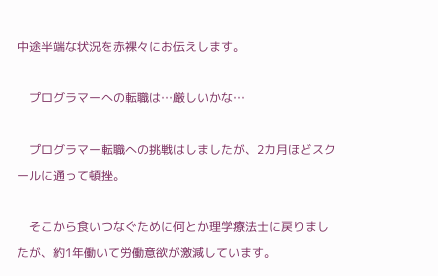中途半端な状況を赤裸々にお伝えします。

    プログラマーへの転職は…厳しいかな…

    プログラマー転職への挑戦はしましたが、2カ月ほどスクールに通って頓挫。

    そこから食いつなぐために何とか理学療法士に戻りましたが、約1年働いて労働意欲が激減しています。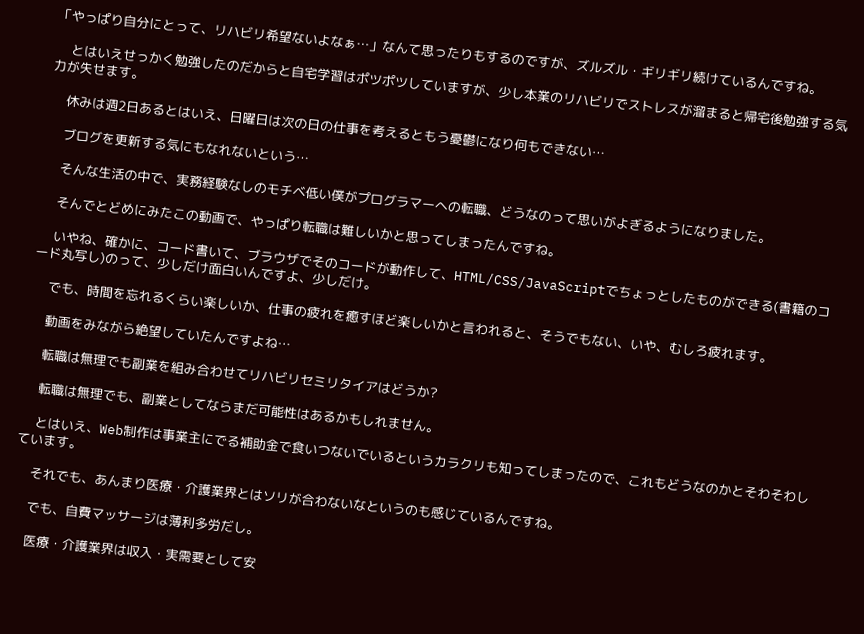「やっぱり自分にとって、リハビリ希望ないよなぁ…」なんて思ったりもするのですが、ズルズル・ギリギリ続けているんですね。

    とはいえせっかく勉強したのだからと自宅学習はポツポツしていますが、少し本業のリハビリでストレスが溜まると帰宅後勉強する気力が失せます。

    休みは週2日あるとはいえ、日曜日は次の日の仕事を考えるともう憂鬱になり何もできない…

    ブログを更新する気にもなれないという…

    そんな生活の中で、実務経験なしのモチベ低い僕がプログラマーへの転職、どうなのって思いがよぎるようになりました。

    そんでとどめにみたこの動画で、やっぱり転職は難しいかと思ってしまったんですね。

    いやね、確かに、コード書いて、ブラウザでそのコードが動作して、HTML/CSS/JavaScriptでちょっとしたものができる(書籍のコード丸写し)のって、少しだけ面白いんですよ、少しだけ。

    でも、時間を忘れるくらい楽しいか、仕事の疲れを癒すほど楽しいかと言われると、そうでもない、いや、むしろ疲れます。

    動画をみながら絶望していたんですよね…

    転職は無理でも副業を組み合わせてリハビリセミリタイアはどうか?

    転職は無理でも、副業としてならまだ可能性はあるかもしれません。

    とはいえ、Web制作は事業主にでる補助金で食いつないでいるというカラクリも知ってしまったので、これもどうなのかとそわそわしています。

    それでも、あんまり医療・介護業界とはソリが合わないなというのも感じているんですね。

    でも、自費マッサージは薄利多労だし。

    医療・介護業界は収入・実需要として安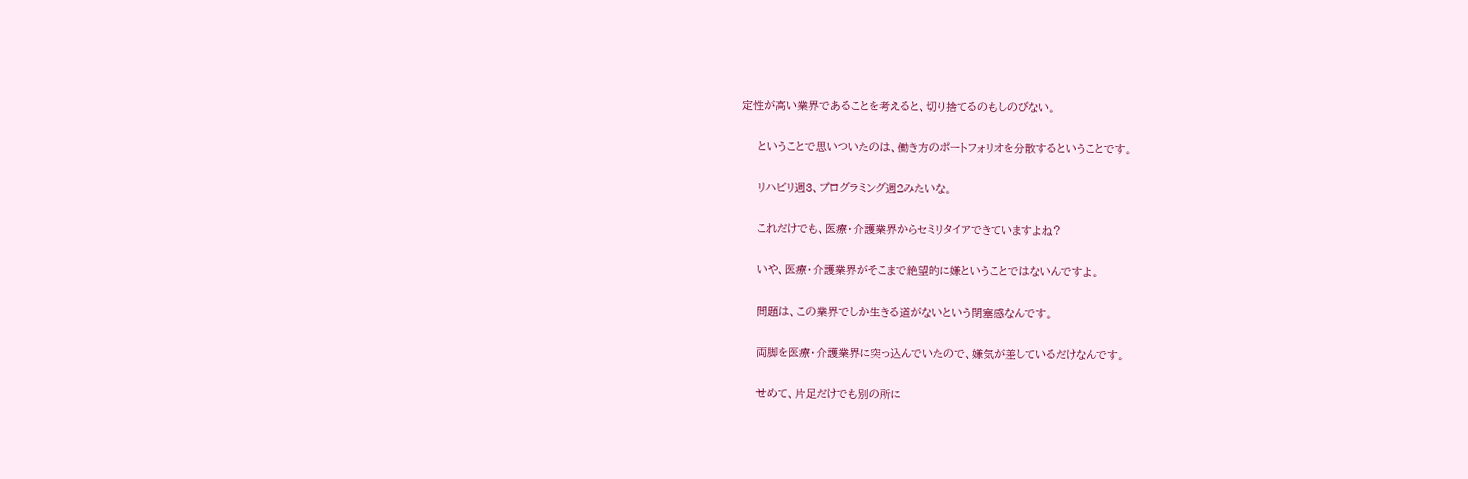定性が高い業界であることを考えると、切り捨てるのもしのびない。

    ということで思いついたのは、働き方のポートフォリオを分散するということです。

    リハビリ週3、プログラミング週2みたいな。

    これだけでも、医療・介護業界からセミリタイアできていますよね?

    いや、医療・介護業界がそこまで絶望的に嫌ということではないんですよ。

    問題は、この業界でしか生きる道がないという閉塞感なんです。

    両脚を医療・介護業界に突っ込んでいたので、嫌気が差しているだけなんです。

    せめて、片足だけでも別の所に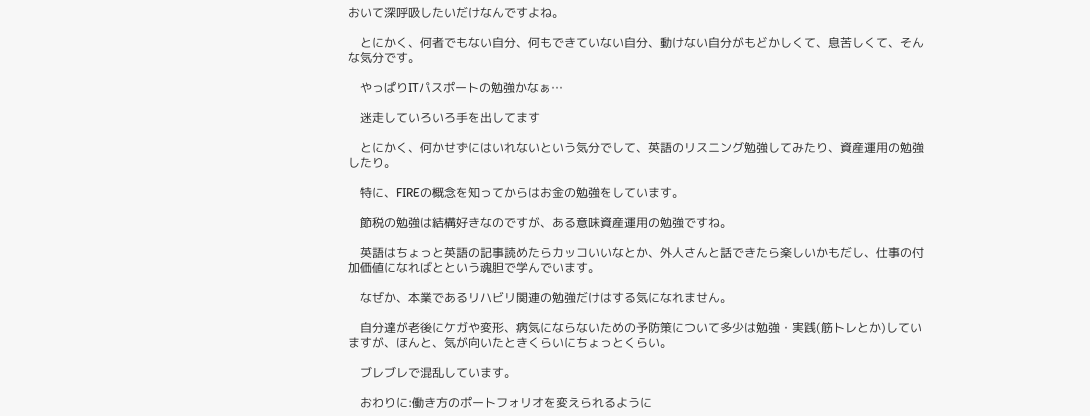おいて深呼吸したいだけなんですよね。

    とにかく、何者でもない自分、何もできていない自分、動けない自分がもどかしくて、息苦しくて、そんな気分です。

    やっぱりITパスポートの勉強かなぁ…

    迷走していろいろ手を出してます

    とにかく、何かせずにはいれないという気分でして、英語のリスニング勉強してみたり、資産運用の勉強したり。

    特に、FIREの概念を知ってからはお金の勉強をしています。

    節税の勉強は結構好きなのですが、ある意味資産運用の勉強ですね。

    英語はちょっと英語の記事読めたらカッコいいなとか、外人さんと話できたら楽しいかもだし、仕事の付加価値になればとという魂胆で学んでいます。

    なぜか、本業であるリハビリ関連の勉強だけはする気になれません。

    自分達が老後にケガや変形、病気にならないための予防策について多少は勉強・実践(筋トレとか)していますが、ほんと、気が向いたときくらいにちょっとくらい。

    ブレブレで混乱しています。

    おわりに:働き方のポートフォリオを変えられるように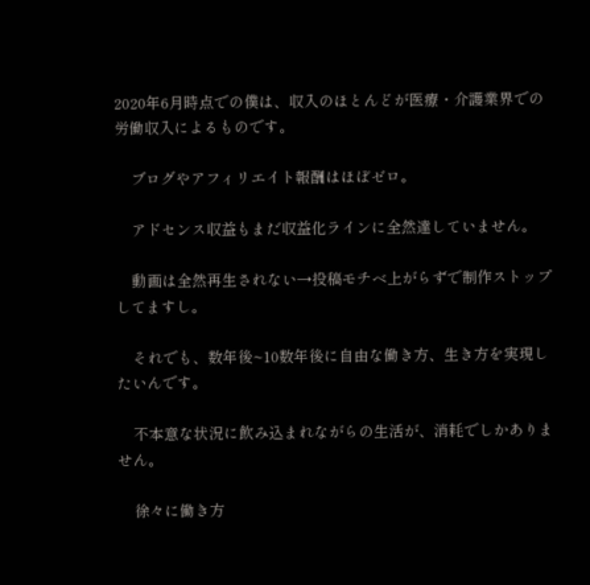2020年6月時点での僕は、収入のほとんどが医療・介護業界での労働収入によるものです。

    ブログやアフィリエイト報酬はほぼゼロ。

    アドセンス収益もまだ収益化ラインに全然達していません。

    動画は全然再生されない→投稿モチベ上がらずで制作ストップしてますし。

    それでも、数年後~10数年後に自由な働き方、生き方を実現したいんです。

    不本意な状況に飲み込まれながらの生活が、消耗でしかありません。

    徐々に働き方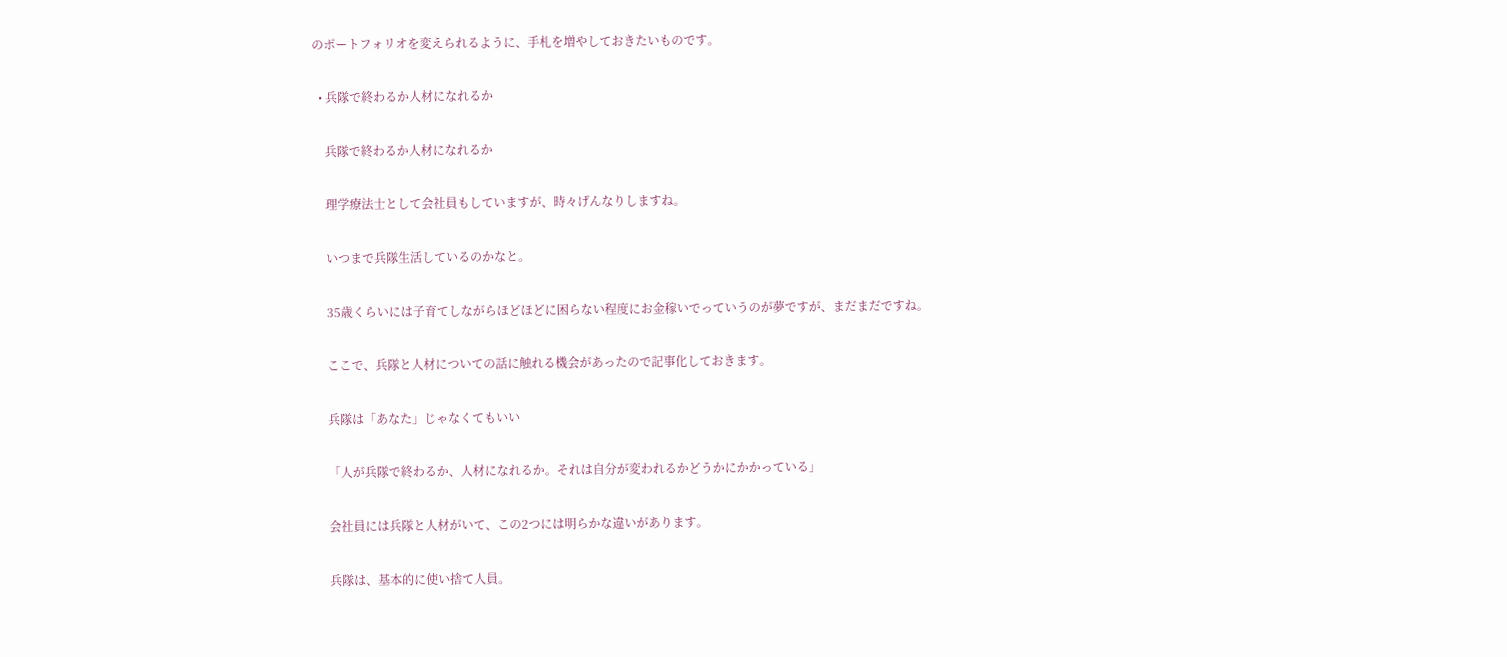のポートフォリオを変えられるように、手札を増やしておきたいものです。

  • 兵隊で終わるか人材になれるか

    兵隊で終わるか人材になれるか

    理学療法士として会社員もしていますが、時々げんなりしますね。

    いつまで兵隊生活しているのかなと。

    35歳くらいには子育てしながらほどほどに困らない程度にお金稼いでっていうのが夢ですが、まだまだですね。

    ここで、兵隊と人材についての話に触れる機会があったので記事化しておきます。

    兵隊は「あなた」じゃなくてもいい

    「人が兵隊で終わるか、人材になれるか。それは自分が変われるかどうかにかかっている」

    会社員には兵隊と人材がいて、この2つには明らかな違いがあります。

    兵隊は、基本的に使い捨て人員。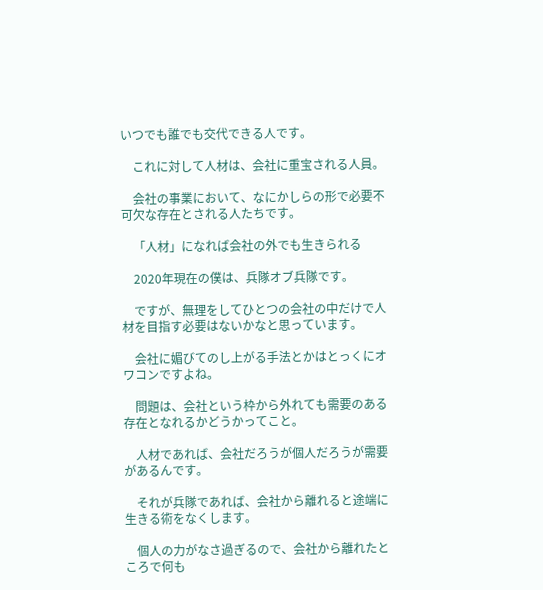いつでも誰でも交代できる人です。

    これに対して人材は、会社に重宝される人員。

    会社の事業において、なにかしらの形で必要不可欠な存在とされる人たちです。

    「人材」になれば会社の外でも生きられる

    2020年現在の僕は、兵隊オブ兵隊です。

    ですが、無理をしてひとつの会社の中だけで人材を目指す必要はないかなと思っています。

    会社に媚びてのし上がる手法とかはとっくにオワコンですよね。

    問題は、会社という枠から外れても需要のある存在となれるかどうかってこと。

    人材であれば、会社だろうが個人だろうが需要があるんです。

    それが兵隊であれば、会社から離れると途端に生きる術をなくします。

    個人の力がなさ過ぎるので、会社から離れたところで何も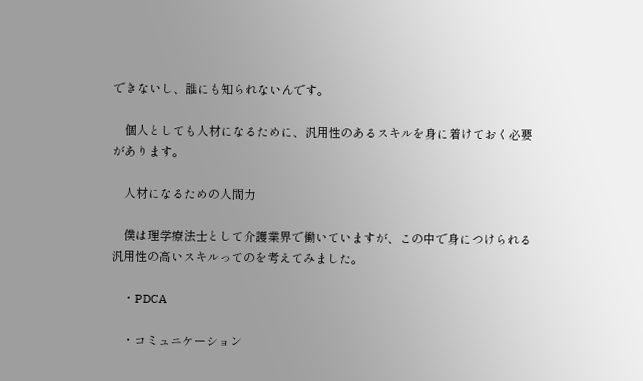できないし、誰にも知られないんです。

    個人としても人材になるために、汎用性のあるスキルを身に着けておく必要があります。

    人材になるための人間力

    僕は理学療法士として介護業界で働いていますが、この中で身につけられる汎用性の高いスキルってのを考えてみました。

    ・PDCA

    ・コミュニケーション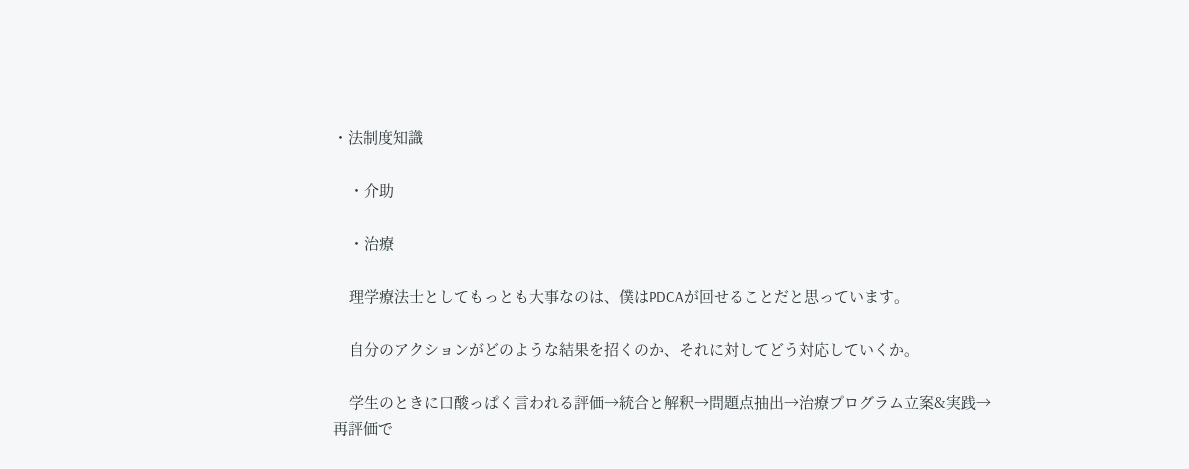・法制度知識

    ・介助

    ・治療

    理学療法士としてもっとも大事なのは、僕はPDCAが回せることだと思っています。

    自分のアクションがどのような結果を招くのか、それに対してどう対応していくか。

    学生のときに口酸っぱく言われる評価→統合と解釈→問題点抽出→治療プログラム立案&実践→再評価で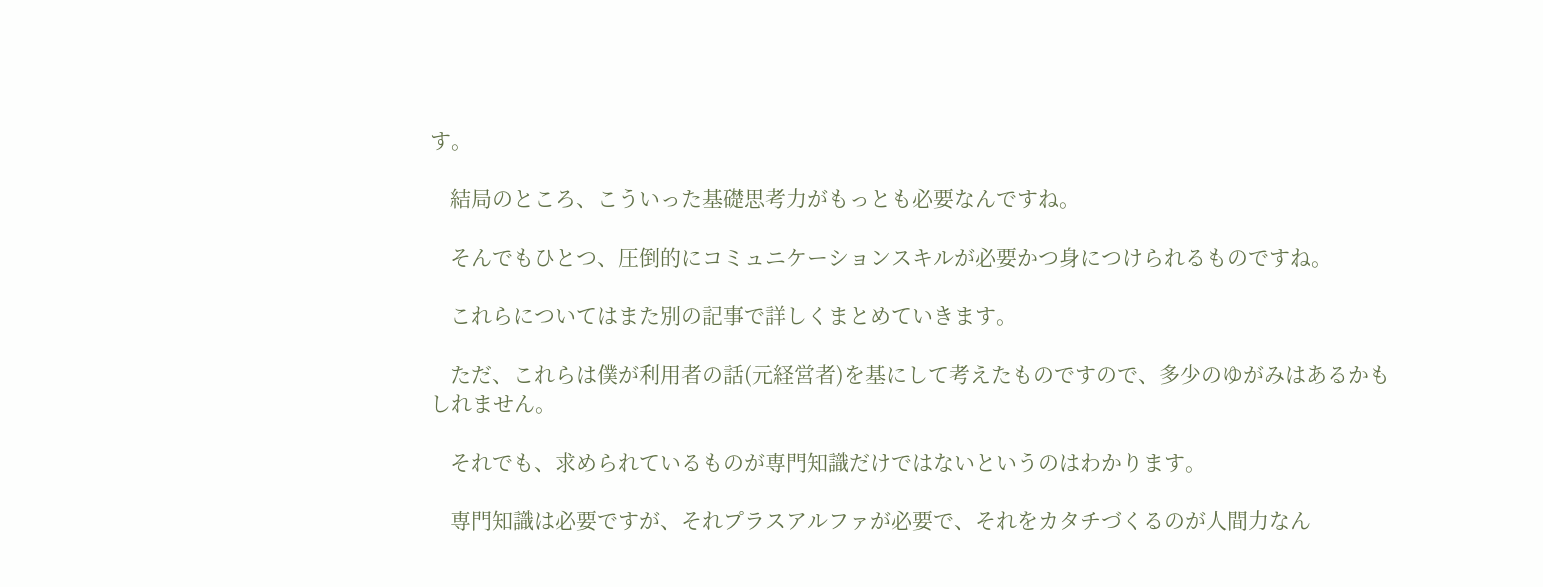す。

    結局のところ、こういった基礎思考力がもっとも必要なんですね。

    そんでもひとつ、圧倒的にコミュニケーションスキルが必要かつ身につけられるものですね。

    これらについてはまた別の記事で詳しくまとめていきます。

    ただ、これらは僕が利用者の話(元経営者)を基にして考えたものですので、多少のゆがみはあるかもしれません。

    それでも、求められているものが専門知識だけではないというのはわかります。

    専門知識は必要ですが、それプラスアルファが必要で、それをカタチづくるのが人間力なん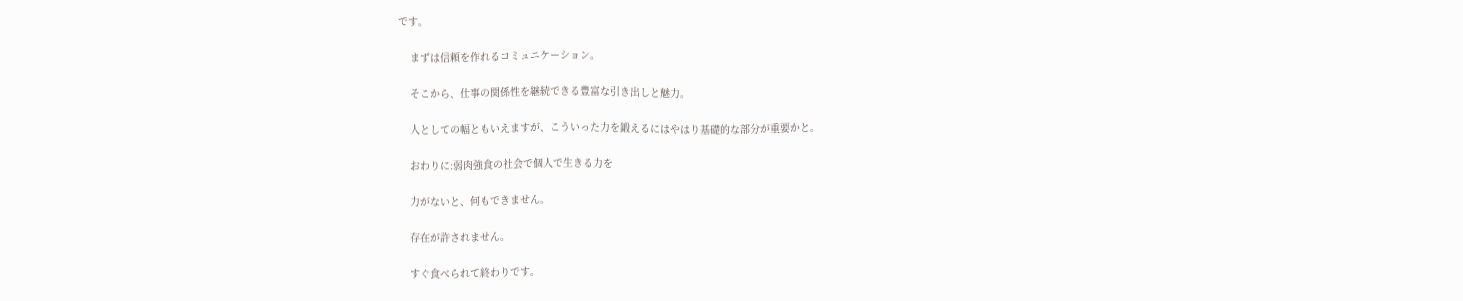です。

    まずは信頼を作れるコミュニケーション。

    そこから、仕事の関係性を継続できる豊富な引き出しと魅力。

    人としての幅ともいえますが、こういった力を鍛えるにはやはり基礎的な部分が重要かと。

    おわりに:弱肉強食の社会で個人で生きる力を

    力がないと、何もできません。

    存在が許されません。

    すぐ食べられて終わりです。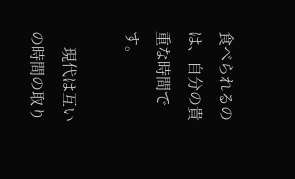食べられるのは、自分の貴重な時間です。

    現代は互いの時間の取り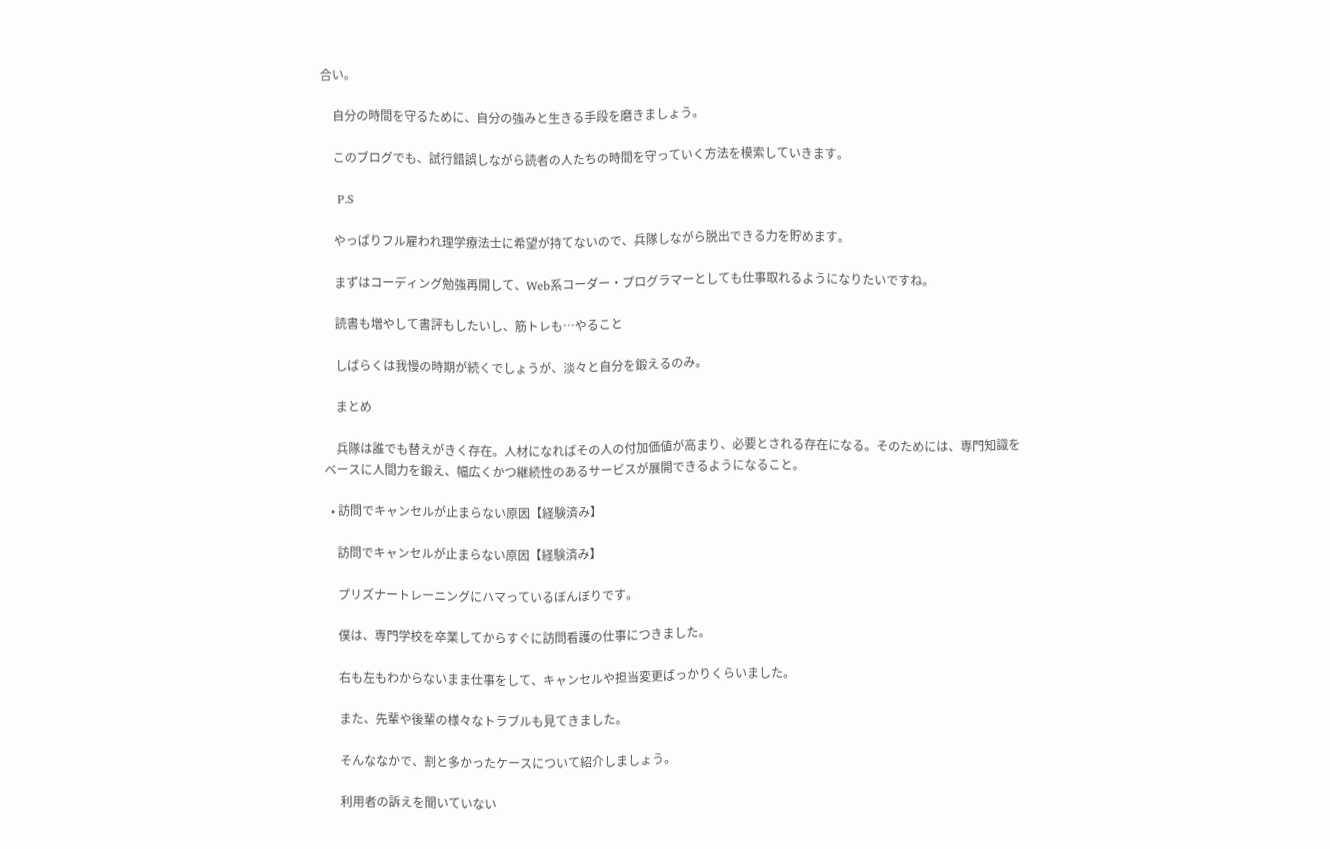合い。

    自分の時間を守るために、自分の強みと生きる手段を磨きましょう。

    このブログでも、試行錯誤しながら読者の人たちの時間を守っていく方法を模索していきます。

    P.S

    やっぱりフル雇われ理学療法士に希望が持てないので、兵隊しながら脱出できる力を貯めます。

    まずはコーディング勉強再開して、Web系コーダー・プログラマーとしても仕事取れるようになりたいですね。

    読書も増やして書評もしたいし、筋トレも…やること

    しばらくは我慢の時期が続くでしょうが、淡々と自分を鍛えるのみ。

    まとめ

    兵隊は誰でも替えがきく存在。人材になればその人の付加価値が高まり、必要とされる存在になる。そのためには、専門知識をベースに人間力を鍛え、幅広くかつ継続性のあるサービスが展開できるようになること。

  • 訪問でキャンセルが止まらない原因【経験済み】

    訪問でキャンセルが止まらない原因【経験済み】

    プリズナートレーニングにハマっているぼんぼりです。

    僕は、専門学校を卒業してからすぐに訪問看護の仕事につきました。

    右も左もわからないまま仕事をして、キャンセルや担当変更ばっかりくらいました。

    また、先輩や後輩の様々なトラブルも見てきました。

    そんななかで、割と多かったケースについて紹介しましょう。

    利用者の訴えを聞いていない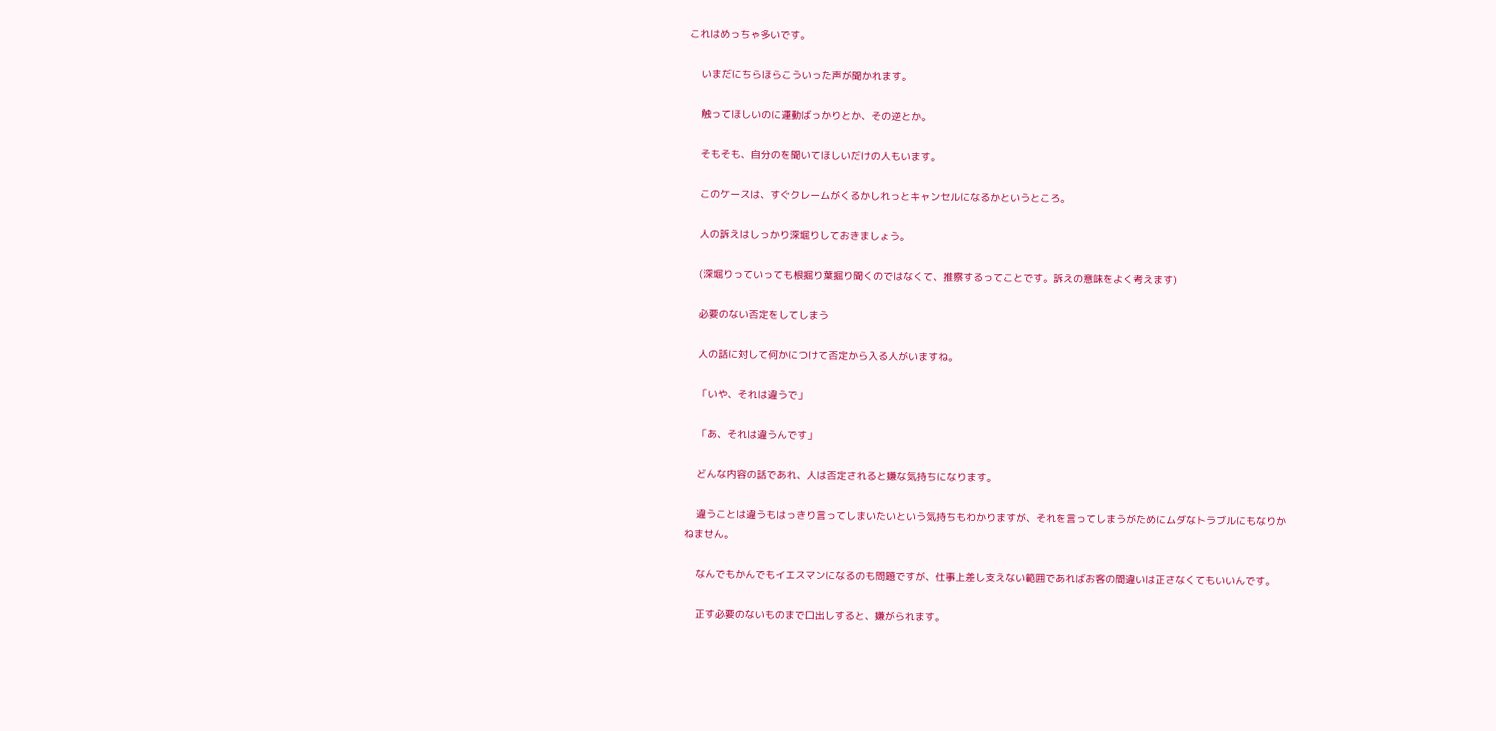これはめっちゃ多いです。

    いまだにちらほらこういった声が聞かれます。

    触ってほしいのに運動ばっかりとか、その逆とか。

    そもそも、自分のを聞いてほしいだけの人もいます。

    このケースは、すぐクレームがくるかしれっとキャンセルになるかというところ。

    人の訴えはしっかり深堀りしておきましょう。

    (深堀りっていっても根掘り葉掘り聞くのではなくて、推察するってことです。訴えの意味をよく考えます)

    必要のない否定をしてしまう

    人の話に対して何かにつけて否定から入る人がいますね。

    「いや、それは違うで」

    「あ、それは違うんです」

    どんな内容の話であれ、人は否定されると嫌な気持ちになります。

    違うことは違うもはっきり言ってしまいたいという気持ちもわかりますが、それを言ってしまうがためにムダなトラブルにもなりかねません。

    なんでもかんでもイエスマンになるのも問題ですが、仕事上差し支えない範囲であればお客の間違いは正さなくてもいいんです。

    正す必要のないものまで口出しすると、嫌がられます。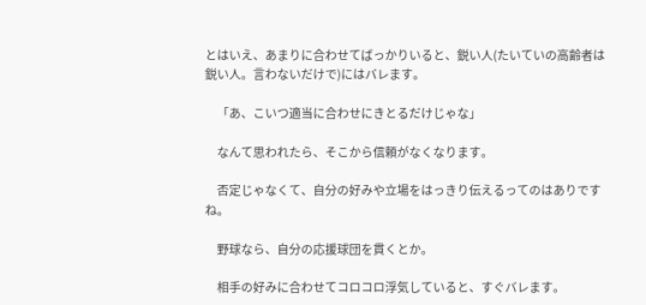とはいえ、あまりに合わせてばっかりいると、鋭い人(たいていの高齢者は鋭い人。言わないだけで)にはバレます。

    「あ、こいつ適当に合わせにきとるだけじゃな」

    なんて思われたら、そこから信頼がなくなります。

    否定じゃなくて、自分の好みや立場をはっきり伝えるってのはありですね。

    野球なら、自分の応援球団を貫くとか。

    相手の好みに合わせてコロコロ浮気していると、すぐバレます。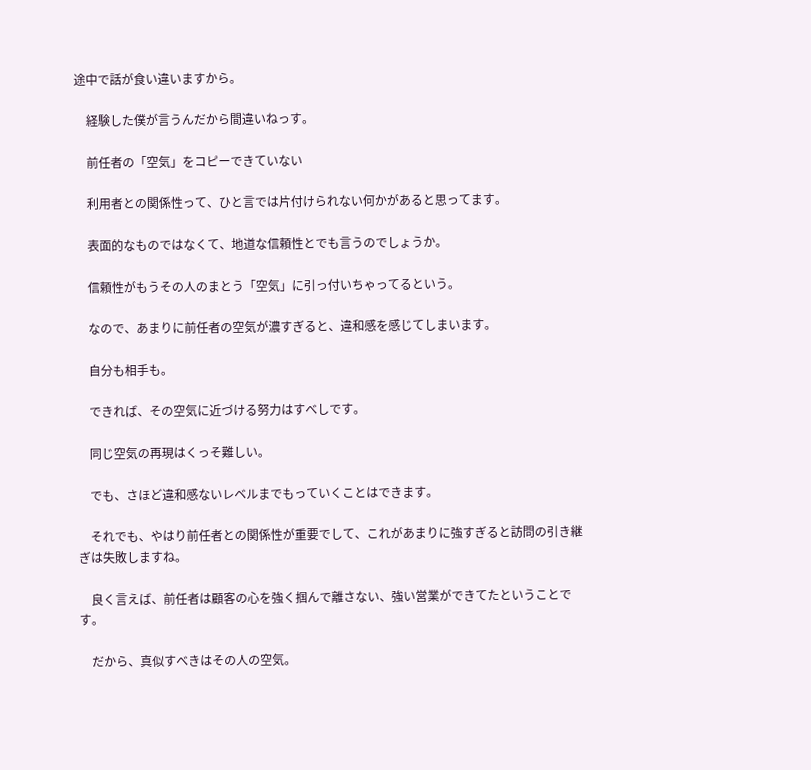途中で話が食い違いますから。

    経験した僕が言うんだから間違いねっす。

    前任者の「空気」をコピーできていない

    利用者との関係性って、ひと言では片付けられない何かがあると思ってます。

    表面的なものではなくて、地道な信頼性とでも言うのでしょうか。

    信頼性がもうその人のまとう「空気」に引っ付いちゃってるという。

    なので、あまりに前任者の空気が濃すぎると、違和感を感じてしまいます。

    自分も相手も。

    できれば、その空気に近づける努力はすべしです。

    同じ空気の再現はくっそ難しい。

    でも、さほど違和感ないレベルまでもっていくことはできます。

    それでも、やはり前任者との関係性が重要でして、これがあまりに強すぎると訪問の引き継ぎは失敗しますね。

    良く言えば、前任者は顧客の心を強く掴んで離さない、強い営業ができてたということです。

    だから、真似すべきはその人の空気。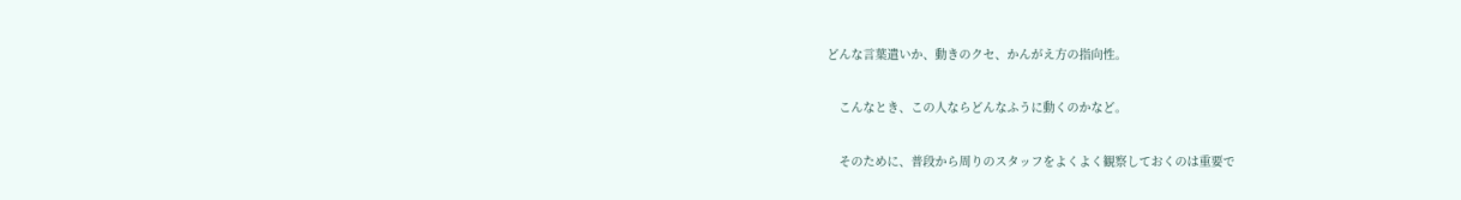どんな言葉遣いか、動きのクセ、かんがえ方の指向性。

    こんなとき、この人ならどんなふうに動くのかなど。

    そのために、普段から周りのスタッフをよくよく観察しておくのは重要で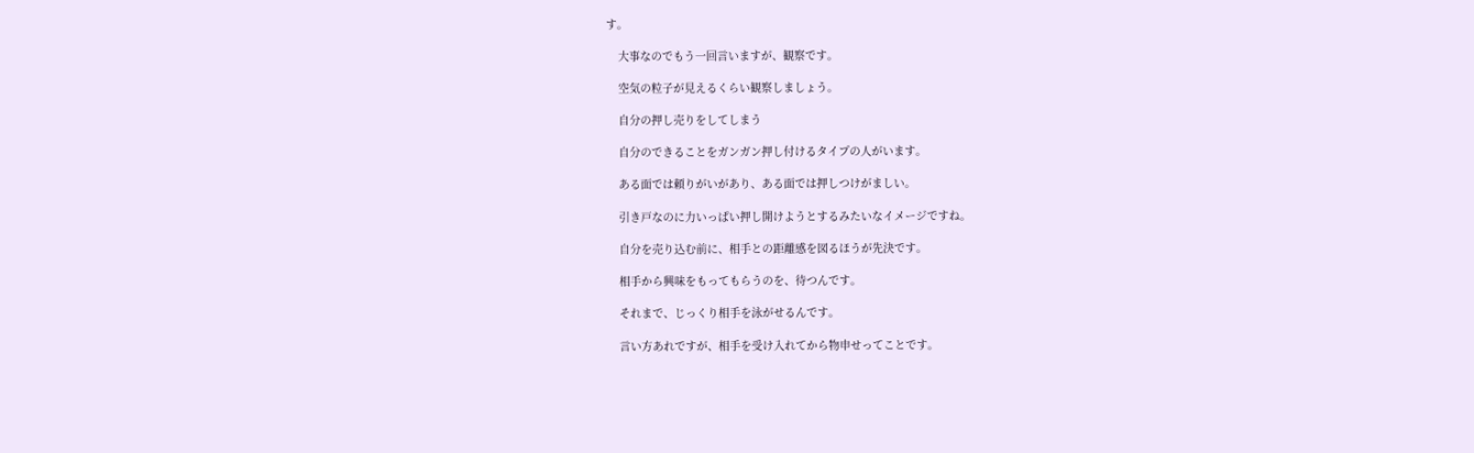す。

    大事なのでもう一回言いますが、観察です。

    空気の粒子が見えるくらい観察しましょう。

    自分の押し売りをしてしまう

    自分のできることをガンガン押し付けるタイプの人がいます。

    ある面では頼りがいがあり、ある面では押しつけがましい。

    引き戸なのに力いっぱい押し開けようとするみたいなイメージですね。

    自分を売り込む前に、相手との距離感を図るほうが先決です。

    相手から興味をもってもらうのを、待つんです。

    それまで、じっくり相手を泳がせるんです。

    言い方あれですが、相手を受け入れてから物申せってことです。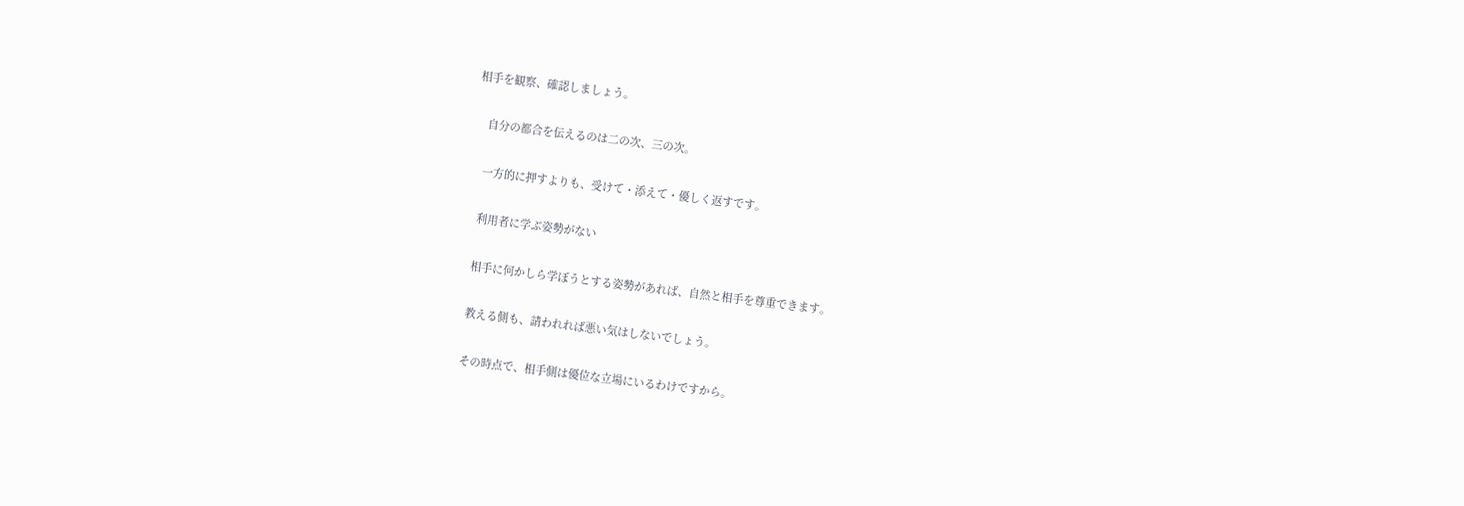相手を観察、確認しましょう。

    自分の都合を伝えるのは二の次、三の次。

    一方的に押すよりも、受けて・添えて・優しく返すです。

    利用者に学ぶ姿勢がない

    相手に何かしら学ぼうとする姿勢があれば、自然と相手を尊重できます。

    教える側も、請われれば悪い気はしないでしょう。

    その時点で、相手側は優位な立場にいるわけですから。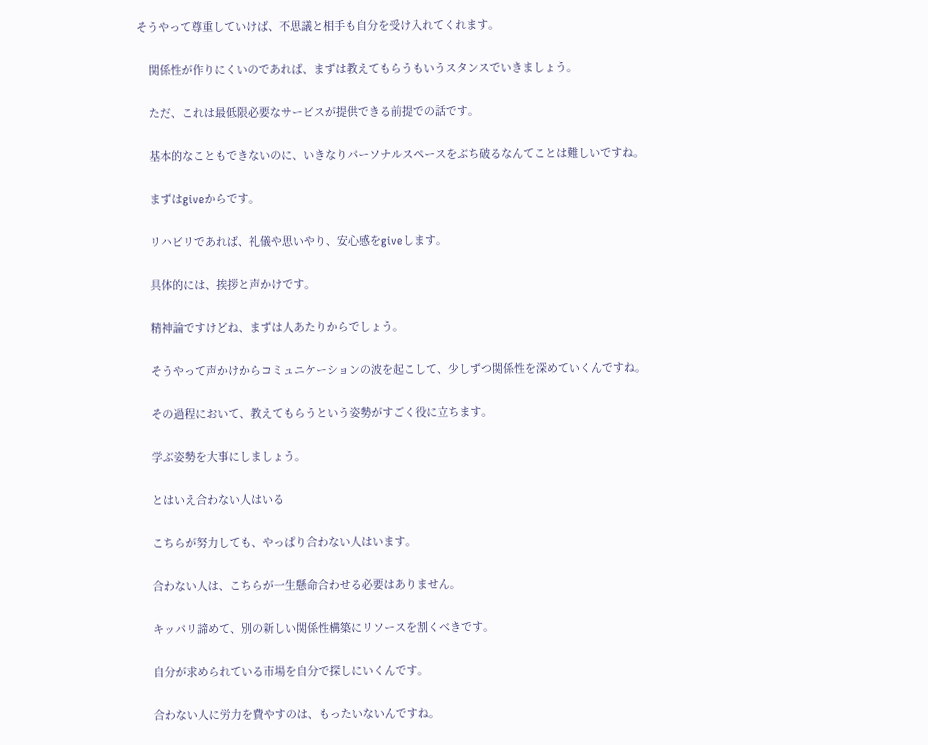そうやって尊重していけば、不思議と相手も自分を受け入れてくれます。

    関係性が作りにくいのであれば、まずは教えてもらうもいうスタンスでいきましょう。

    ただ、これは最低限必要なサービスが提供できる前提での話です。

    基本的なこともできないのに、いきなりパーソナルスペースをぶち破るなんてことは難しいですね。

    まずはgiveからです。

    リハビリであれば、礼儀や思いやり、安心感をgiveします。

    具体的には、挨拶と声かけです。

    精神論ですけどね、まずは人あたりからでしょう。

    そうやって声かけからコミュニケーションの波を起こして、少しずつ関係性を深めていくんですね。

    その過程において、教えてもらうという姿勢がすごく役に立ちます。

    学ぶ姿勢を大事にしましょう。

    とはいえ合わない人はいる

    こちらが努力しても、やっぱり合わない人はいます。

    合わない人は、こちらが一生懸命合わせる必要はありません。

    キッパリ諦めて、別の新しい関係性構築にリソースを割くべきです。

    自分が求められている市場を自分で探しにいくんです。

    合わない人に労力を費やすのは、もったいないんですね。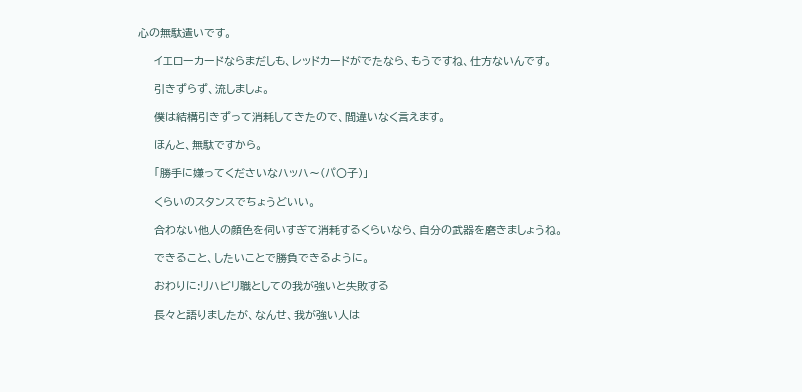心の無駄遣いです。

    イエローカードならまだしも、レッドカードがでたなら、もうですね、仕方ないんです。

    引きずらず、流しましょ。

    僕は結構引きずって消耗してきたので、間違いなく言えます。

    ほんと、無駄ですから。

    「勝手に嫌ってくださいなハッハ〜(パ〇子)」

    くらいのスタンスでちょうどいい。

    合わない他人の顔色を伺いすぎて消耗するくらいなら、自分の武器を磨きましょうね。

    できること、したいことで勝負できるように。

    おわりに:リハビリ職としての我が強いと失敗する

    長々と語りましたが、なんせ、我が強い人は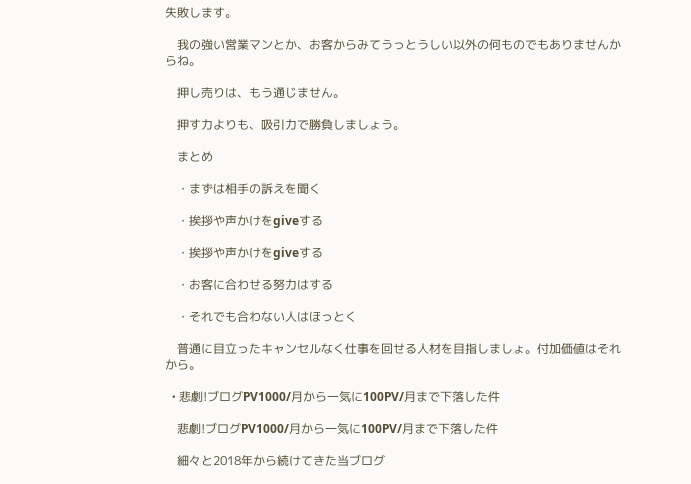失敗します。

    我の強い営業マンとか、お客からみてうっとうしい以外の何ものでもありませんからね。

    押し売りは、もう通じません。

    押す力よりも、吸引力で勝負しましょう。

    まとめ

    ・まずは相手の訴えを聞く

    ・挨拶や声かけをgiveする

    ・挨拶や声かけをgiveする

    ・お客に合わせる努力はする

    ・それでも合わない人はほっとく

    普通に目立ったキャンセルなく仕事を回せる人材を目指しましょ。付加価値はそれから。

  • 悲劇!ブログPV1000/月から一気に100PV/月まで下落した件

    悲劇!ブログPV1000/月から一気に100PV/月まで下落した件

    細々と2018年から続けてきた当ブログ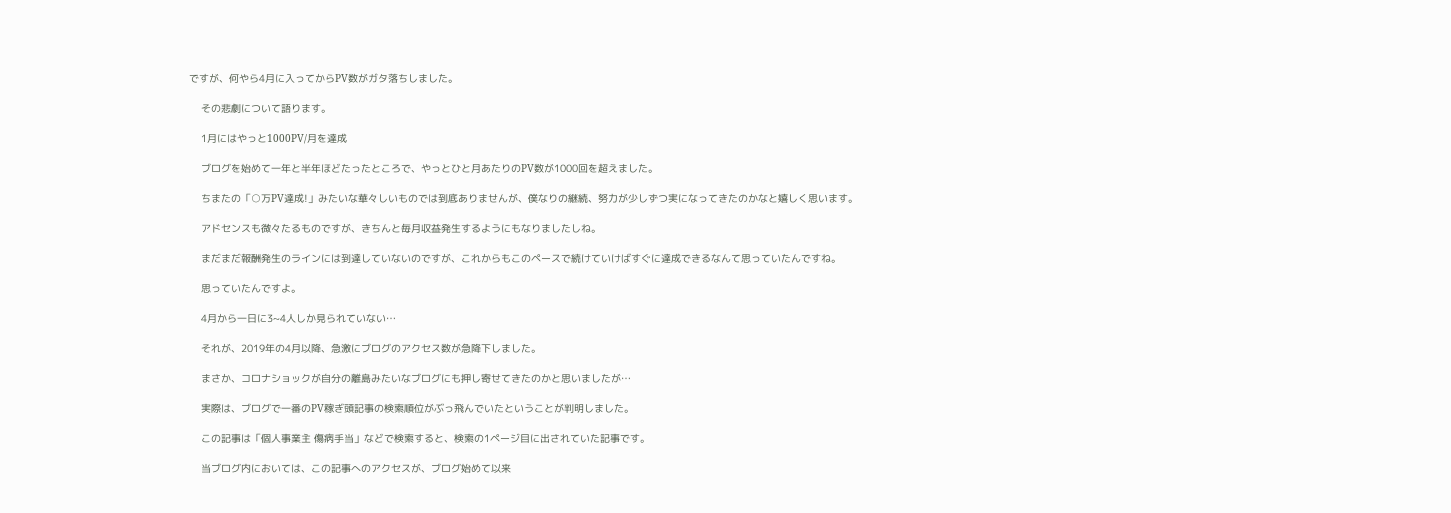ですが、何やら4月に入ってからPV数がガタ落ちしました。

    その悲劇について語ります。

    1月にはやっと1000PV/月を達成

    ブログを始めて一年と半年ほどたったところで、やっとひと月あたりのPV数が1000回を超えました。

    ちまたの「○万PV達成!」みたいな華々しいものでは到底ありませんが、僕なりの継続、努力が少しずつ実になってきたのかなと嬉しく思います。

    アドセンスも微々たるものですが、きちんと毎月収益発生するようにもなりましたしね。

    まだまだ報酬発生のラインには到達していないのですが、これからもこのペースで続けていけばすぐに達成できるなんて思っていたんですね。

    思っていたんですよ。

    4月から一日に3~4人しか見られていない…

    それが、2019年の4月以降、急激にブログのアクセス数が急降下しました。

    まさか、コロナショックが自分の離島みたいなブログにも押し寄せてきたのかと思いましたが…

    実際は、ブログで一番のPV稼ぎ頭記事の検索順位がぶっ飛んでいたということが判明しました。

    この記事は「個人事業主 傷病手当」などで検索すると、検索の1ページ目に出されていた記事です。

    当ブログ内においては、この記事へのアクセスが、ブログ始めて以来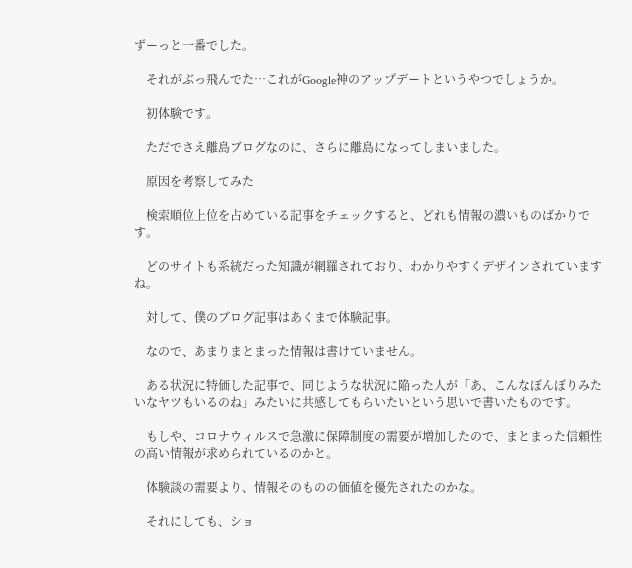ずーっと一番でした。

    それがぶっ飛んでた…これがGoogle神のアップデートというやつでしょうか。

    初体験です。

    ただでさえ離島ブログなのに、さらに離島になってしまいました。

    原因を考察してみた

    検索順位上位を占めている記事をチェックすると、どれも情報の濃いものばかりです。

    どのサイトも系統だった知識が網羅されており、わかりやすくデザインされていますね。

    対して、僕のブログ記事はあくまで体験記事。

    なので、あまりまとまった情報は書けていません。

    ある状況に特価した記事で、同じような状況に陥った人が「あ、こんなぼんぼりみたいなヤツもいるのね」みたいに共感してもらいたいという思いで書いたものです。

    もしや、コロナウィルスで急激に保障制度の需要が増加したので、まとまった信頼性の高い情報が求められているのかと。

    体験談の需要より、情報そのものの価値を優先されたのかな。

    それにしても、ショ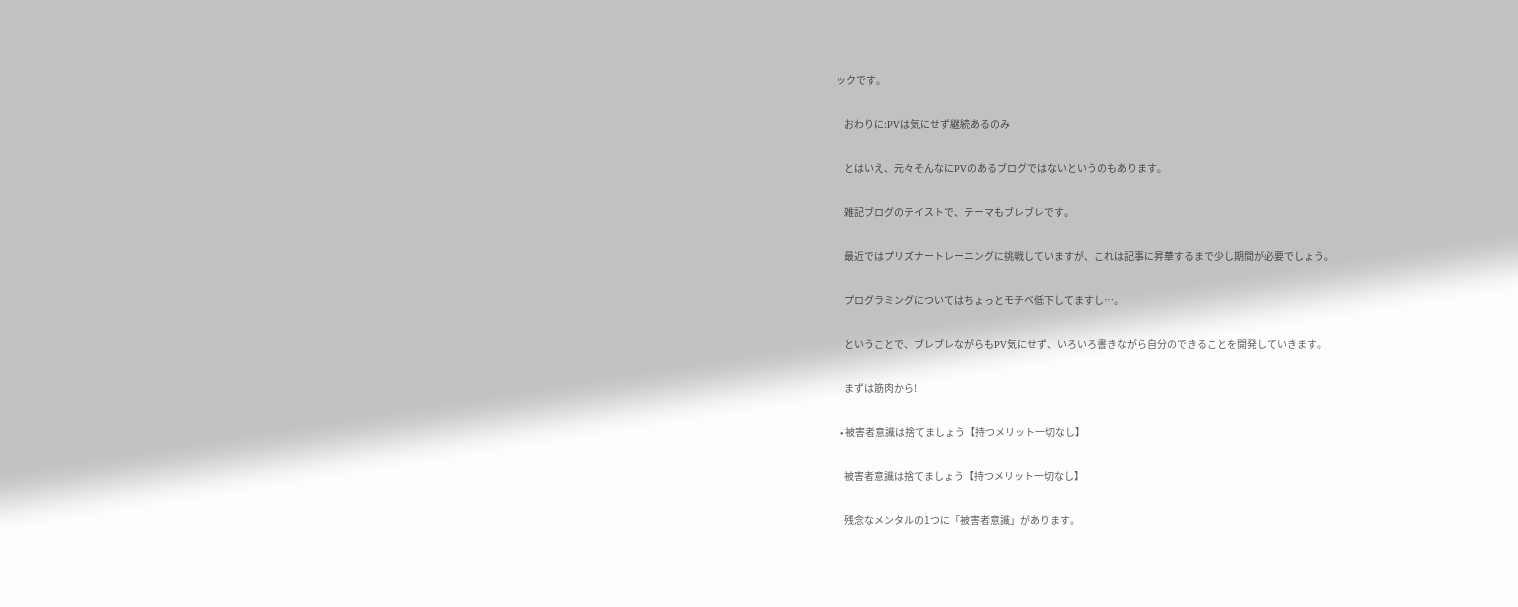ックです。

    おわりに:PVは気にせず継続あるのみ

    とはいえ、元々そんなにPVのあるブログではないというのもあります。

    雑記ブログのテイストで、テーマもブレブレです。

    最近ではプリズナートレーニングに挑戦していますが、これは記事に昇華するまで少し期間が必要でしょう。

    プログラミングについてはちょっとモチベ低下してますし…。

    ということで、ブレブレながらもPV気にせず、いろいろ書きながら自分のできることを開発していきます。

    まずは筋肉から!

  • 被害者意識は捨てましょう【持つメリット一切なし】

    被害者意識は捨てましょう【持つメリット一切なし】

    残念なメンタルの1つに「被害者意識」があります。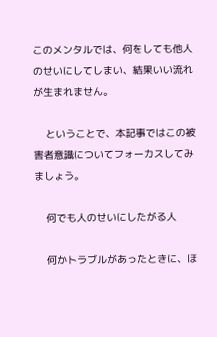このメンタルでは、何をしても他人のせいにしてしまい、結果いい流れが生まれません。

    ということで、本記事ではこの被害者意識についてフォーカスしてみましょう。

    何でも人のせいにしたがる人

    何かトラブルがあったときに、ほ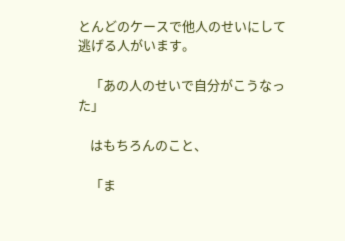とんどのケースで他人のせいにして逃げる人がいます。

    「あの人のせいで自分がこうなった」

    はもちろんのこと、

    「ま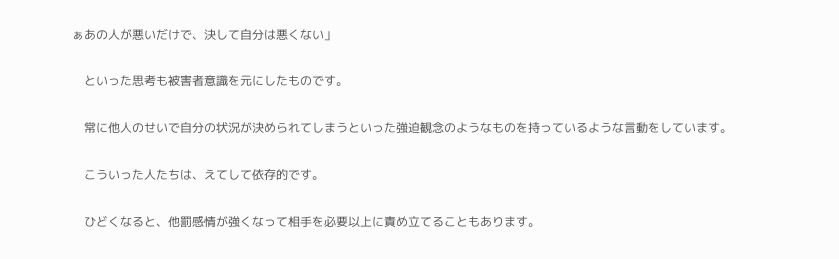ぁあの人が悪いだけで、決して自分は悪くない」

    といった思考も被害者意識を元にしたものです。

    常に他人のせいで自分の状況が決められてしまうといった強迫観念のようなものを持っているような言動をしています。

    こういった人たちは、えてして依存的です。

    ひどくなると、他罰感情が強くなって相手を必要以上に責め立てることもあります。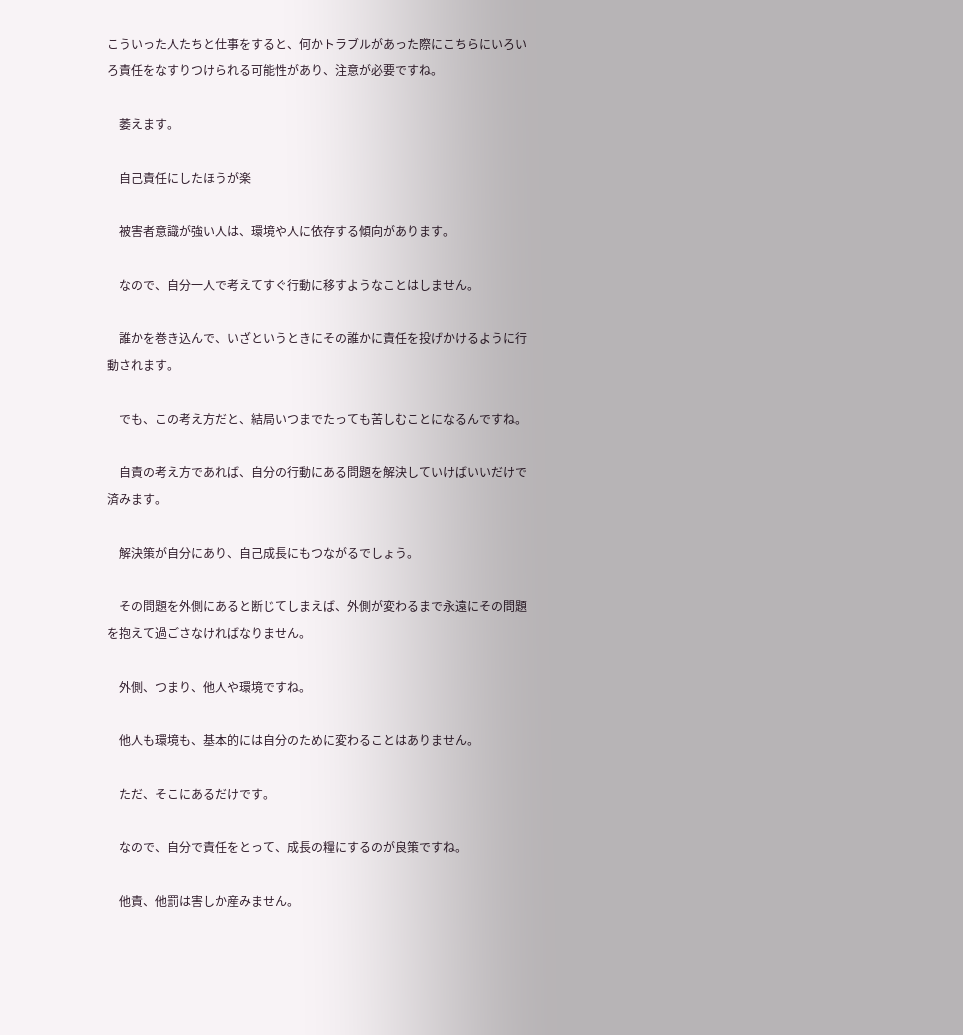こういった人たちと仕事をすると、何かトラブルがあった際にこちらにいろいろ責任をなすりつけられる可能性があり、注意が必要ですね。

    萎えます。

    自己責任にしたほうが楽

    被害者意識が強い人は、環境や人に依存する傾向があります。

    なので、自分一人で考えてすぐ行動に移すようなことはしません。

    誰かを巻き込んで、いざというときにその誰かに責任を投げかけるように行動されます。

    でも、この考え方だと、結局いつまでたっても苦しむことになるんですね。

    自責の考え方であれば、自分の行動にある問題を解決していけばいいだけで済みます。

    解決策が自分にあり、自己成長にもつながるでしょう。

    その問題を外側にあると断じてしまえば、外側が変わるまで永遠にその問題を抱えて過ごさなければなりません。

    外側、つまり、他人や環境ですね。

    他人も環境も、基本的には自分のために変わることはありません。

    ただ、そこにあるだけです。

    なので、自分で責任をとって、成長の糧にするのが良策ですね。

    他責、他罰は害しか産みません。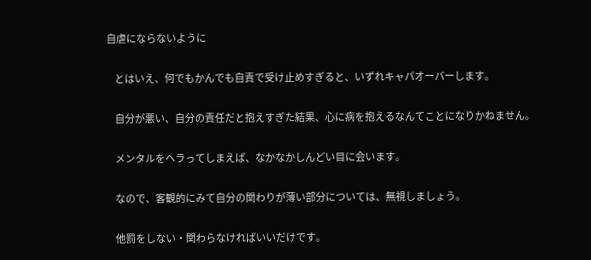自虐にならないように

    とはいえ、何でもかんでも自責で受け止めすぎると、いずれキャパオーバーします。

    自分が悪い、自分の責任だと抱えすぎた結果、心に病を抱えるなんてことになりかねません。

    メンタルをヘラってしまえば、なかなかしんどい目に会います。

    なので、客観的にみて自分の関わりが薄い部分については、無視しましょう。

    他罰をしない・関わらなければいいだけです。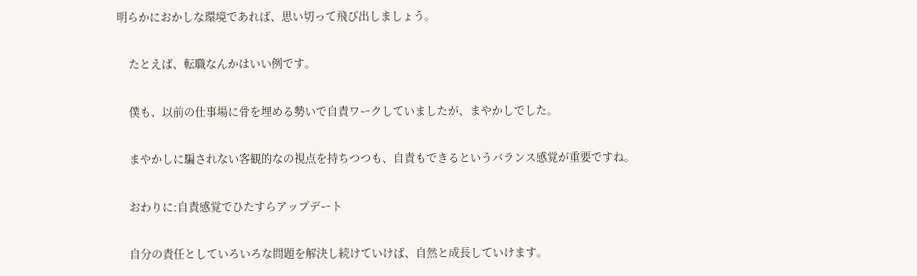明らかにおかしな環境であれば、思い切って飛び出しましょう。

    たとえば、転職なんかはいい例です。

    僕も、以前の仕事場に骨を埋める勢いで自責ワークしていましたが、まやかしでした。

    まやかしに騙されない客観的なの視点を持ちつつも、自責もできるというバランス感覚が重要ですね。

    おわりに:自責感覚でひたすらアップデート

    自分の責任としていろいろな問題を解決し続けていけば、自然と成長していけます。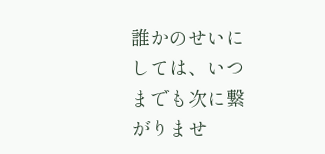誰かのせいにしては、いつまでも次に繋がりませ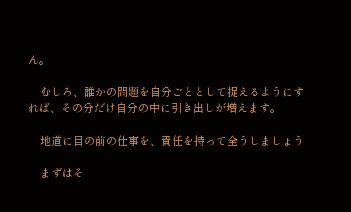ん。

    むしろ、誰かの問題を自分ごととして捉えるようにすれば、その分だけ自分の中に引き出しが増えます。

    地道に目の前の仕事を、責任を持って全うしましょう

    まずはそ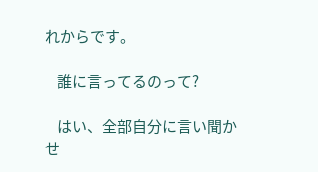れからです。

    誰に言ってるのって?

    はい、全部自分に言い聞かせ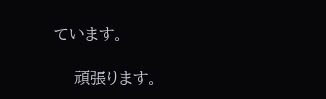ています。

    頑張ります。